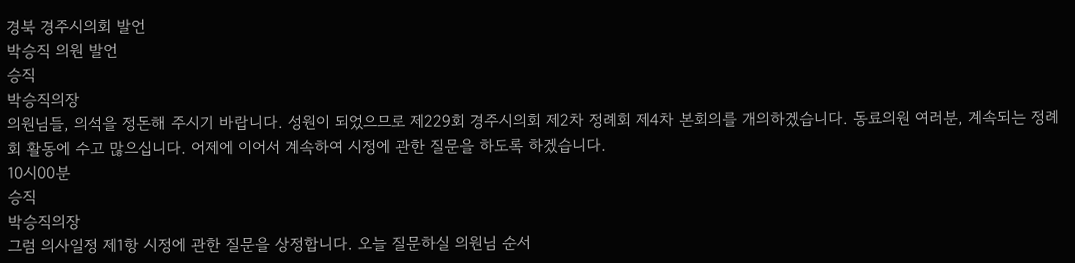경북 경주시의회 발언
박승직 의원 발언
승직
박승직의장
의원님들, 의석을 정돈해 주시기 바랍니다. 성원이 되었으므로 제229회 경주시의회 제2차 정례회 제4차 본회의를 개의하겠습니다. 동료의원 여러분, 계속되는 정례회 활동에 수고 많으십니다. 어제에 이어서 계속하여 시정에 관한 질문을 하도록 하겠습니다.
10시00분
승직
박승직의장
그럼 의사일정 제1항 시정에 관한 질문을 상정합니다. 오늘 질문하실 의원님 순서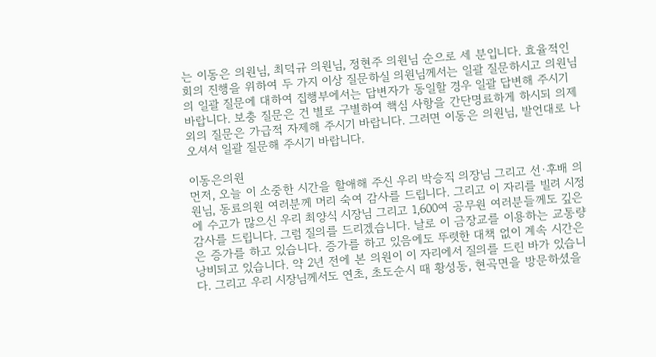는 이동은 의원님, 최덕규 의원님, 정현주 의원님 순으로 세 분입니다. 효율적인 회의 진행을 위하여 두 가지 이상 질문하실 의원님께서는 일괄 질문하시고 의원님의 일괄 질문에 대하여 집행부에서는 답변자가 동일할 경우 일괄 답변해 주시기 바랍니다. 보충 질문은 건 별로 구별하여 핵심 사항을 간단명료하게 하시되 의제 외의 질문은 가급적 자제해 주시기 바랍니다. 그러면 이동은 의원님, 발언대로 나오셔서 일괄 질문해 주시기 바랍니다.

이동은의원
먼저, 오늘 이 소중한 시간을 할애해 주신 우리 박승직 의장님 그리고 선·후배 의원님, 동료의원 여러분께 머리 숙여 감사를 드립니다. 그리고 이 자리를 빌려 시정에 수고가 많으신 우리 최양식 시장님 그리고 1,600여 공무원 여러분들께도 깊은 감사를 드립니다. 그럼 질의를 드리겠습니다. 날로 이 금장교를 이용하는 교통량은 증가를 하고 있습니다. 증가를 하고 있음에도 뚜렷한 대책 없이 계속 시간은 낭비되고 있습니다. 약 2년 전에 본 의원이 이 자리에서 질의를 드린 바가 있습니다. 그리고 우리 시장님께서도 연초, 초도순시 때 황성동, 현곡면을 방문하셨을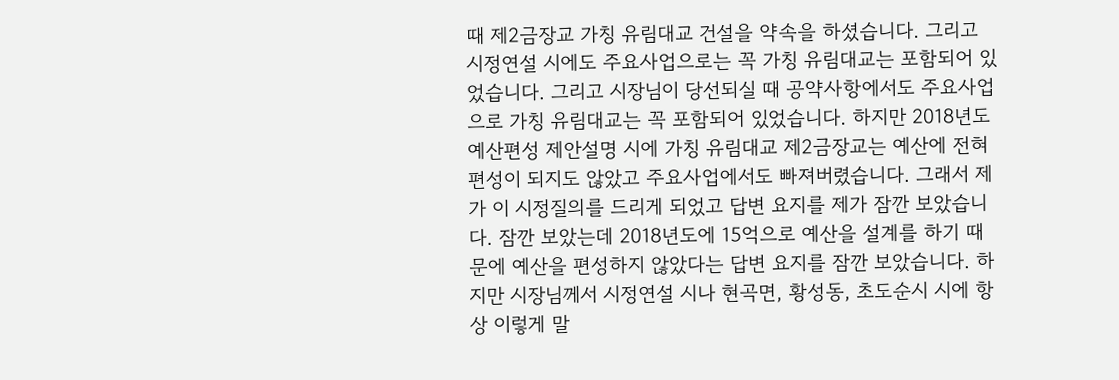때 제2금장교 가칭 유림대교 건설을 약속을 하셨습니다. 그리고 시정연설 시에도 주요사업으로는 꼭 가칭 유림대교는 포함되어 있었습니다. 그리고 시장님이 당선되실 때 공약사항에서도 주요사업으로 가칭 유림대교는 꼭 포함되어 있었습니다. 하지만 2018년도 예산편성 제안설명 시에 가칭 유림대교 제2금장교는 예산에 전혀 편성이 되지도 않았고 주요사업에서도 빠져버렸습니다. 그래서 제가 이 시정질의를 드리게 되었고 답변 요지를 제가 잠깐 보았습니다. 잠깐 보았는데 2018년도에 15억으로 예산을 설계를 하기 때문에 예산을 편성하지 않았다는 답변 요지를 잠깐 보았습니다. 하지만 시장님께서 시정연설 시나 현곡면, 황성동, 초도순시 시에 항상 이렇게 말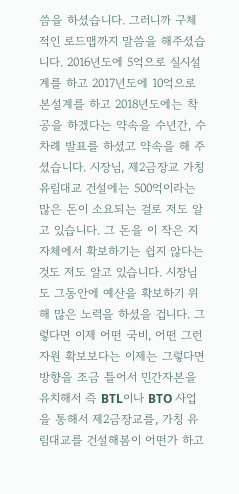씀을 하셨습니다. 그러니까 구체적인 로드맵까지 말씀을 해주셨습니다. 2016년도에 5억으로 실시설계를 하고 2017년도에 10억으로 본설계를 하고 2018년도에는 착공을 하겠다는 약속을 수년간, 수차례 발표를 하셨고 약속을 해 주셨습니다. 시장님, 제2금장교 가칭유림대교 건설에는 500억이라는 많은 돈이 소요되는 걸로 저도 알고 있습니다. 그 돈을 이 작은 지자체에서 확보하기는 쉽지 않다는 것도 저도 알고 있습니다. 시장님도 그동안에 예산을 확보하기 위해 많은 노력을 하셨을 겁니다. 그렇다면 이제 어떤 국비, 어떤 그런 자원 확보보다는 이제는 그렇다면 방향을 조금 틀어서 민간자본을 유치해서 즉 BTL이나 BTO 사업을 통해서 제2금장교를, 가칭 유림대교를 건설해봄이 어떤가 하고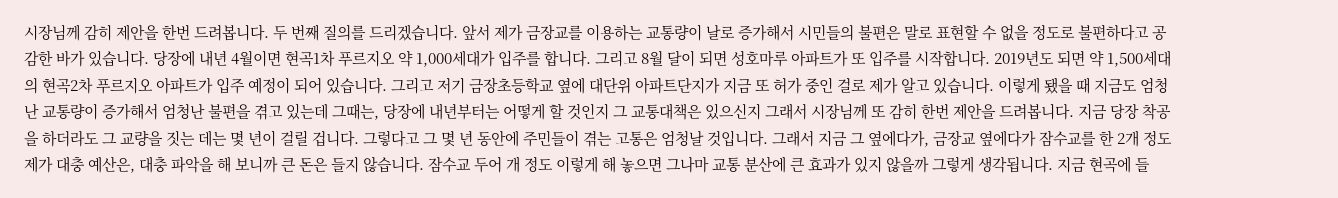시장님께 감히 제안을 한번 드려봅니다. 두 번째 질의를 드리겠습니다. 앞서 제가 금장교를 이용하는 교통량이 날로 증가해서 시민들의 불편은 말로 표현할 수 없을 정도로 불편하다고 공감한 바가 있습니다. 당장에 내년 4월이면 현곡1차 푸르지오 약 1,000세대가 입주를 합니다. 그리고 8월 달이 되면 성호마루 아파트가 또 입주를 시작합니다. 2019년도 되면 약 1,500세대의 현곡2차 푸르지오 아파트가 입주 예정이 되어 있습니다. 그리고 저기 금장초등학교 옆에 대단위 아파트단지가 지금 또 허가 중인 걸로 제가 알고 있습니다. 이렇게 됐을 때 지금도 엄청난 교통량이 증가해서 엄청난 불편을 겪고 있는데 그때는, 당장에 내년부터는 어떻게 할 것인지 그 교통대책은 있으신지 그래서 시장님께 또 감히 한번 제안을 드려봅니다. 지금 당장 착공을 하더라도 그 교량을 짓는 데는 몇 년이 걸릴 겁니다. 그렇다고 그 몇 년 동안에 주민들이 겪는 고통은 엄청날 것입니다. 그래서 지금 그 옆에다가, 금장교 옆에다가 잠수교를 한 2개 정도 제가 대충 예산은, 대충 파악을 해 보니까 큰 돈은 들지 않습니다. 잠수교 두어 개 정도 이렇게 해 놓으면 그나마 교통 분산에 큰 효과가 있지 않을까 그렇게 생각됩니다. 지금 현곡에 들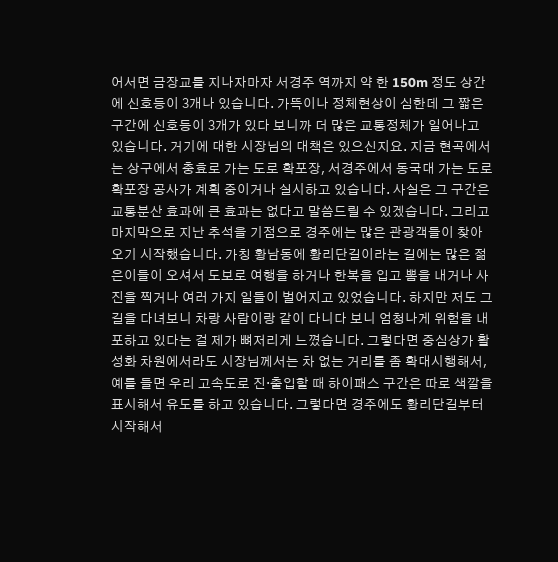어서면 금장교를 지나자마자 서경주 역까지 약 한 150m 정도 상간에 신호등이 3개나 있습니다. 가뜩이나 정체현상이 심한데 그 짧은 구간에 신호등이 3개가 있다 보니까 더 많은 교통정체가 일어나고 있습니다. 거기에 대한 시장님의 대책은 있으신지요. 지금 현곡에서는 상구에서 충효로 가는 도로 확포장, 서경주에서 동국대 가는 도로 확포장 공사가 계획 중이거나 실시하고 있습니다. 사실은 그 구간은 교통분산 효과에 큰 효과는 없다고 말씀드릴 수 있겠습니다. 그리고 마지막으로 지난 추석을 기점으로 경주에는 많은 관광객들이 찾아오기 시작했습니다. 가칭 황남동에 황리단길이라는 길에는 많은 젊은이들이 오셔서 도보로 여행을 하거나 한복을 입고 뽐을 내거나 사진을 찍거나 여러 가지 일들이 벌어지고 있었습니다. 하지만 저도 그 길을 다녀보니 차랑 사람이랑 같이 다니다 보니 엄청나게 위험을 내포하고 있다는 걸 제가 뼈저리게 느꼈습니다. 그렇다면 중심상가 활성화 차원에서라도 시장님께서는 차 없는 거리를 좀 확대시행해서, 예를 들면 우리 고속도로 진·출입할 때 하이패스 구간은 따로 색깔을 표시해서 유도를 하고 있습니다. 그렇다면 경주에도 황리단길부터 시작해서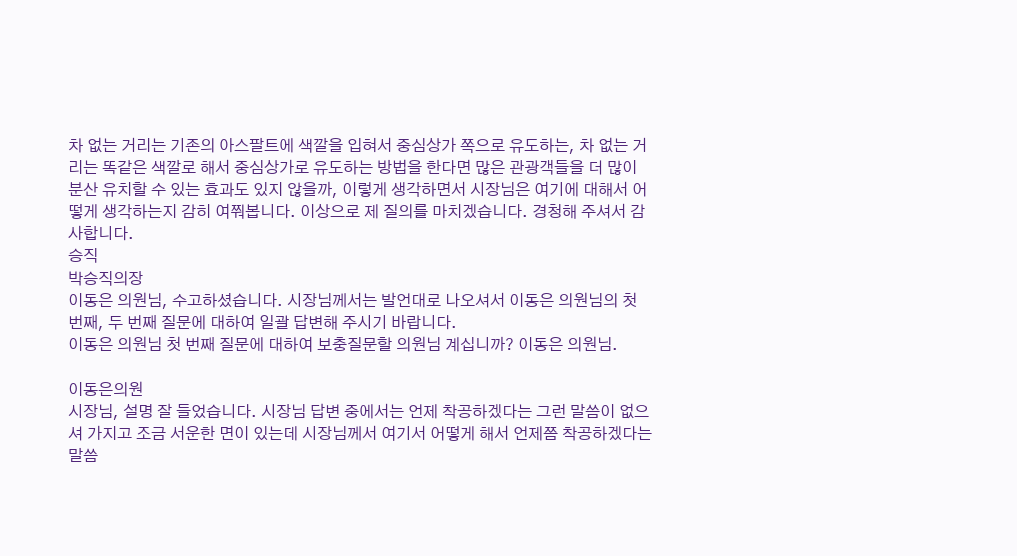차 없는 거리는 기존의 아스팔트에 색깔을 입혀서 중심상가 쪽으로 유도하는, 차 없는 거리는 똑같은 색깔로 해서 중심상가로 유도하는 방법을 한다면 많은 관광객들을 더 많이 분산 유치할 수 있는 효과도 있지 않을까, 이렇게 생각하면서 시장님은 여기에 대해서 어떻게 생각하는지 감히 여쭤봅니다. 이상으로 제 질의를 마치겠습니다. 경청해 주셔서 감사합니다.
승직
박승직의장
이동은 의원님, 수고하셨습니다. 시장님께서는 발언대로 나오셔서 이동은 의원님의 첫 번째, 두 번째 질문에 대하여 일괄 답변해 주시기 바랍니다.
이동은 의원님 첫 번째 질문에 대하여 보충질문할 의원님 계십니까? 이동은 의원님.

이동은의원
시장님, 설명 잘 들었습니다. 시장님 답변 중에서는 언제 착공하겠다는 그런 말씀이 없으셔 가지고 조금 서운한 면이 있는데 시장님께서 여기서 어떻게 해서 언제쯤 착공하겠다는 말씀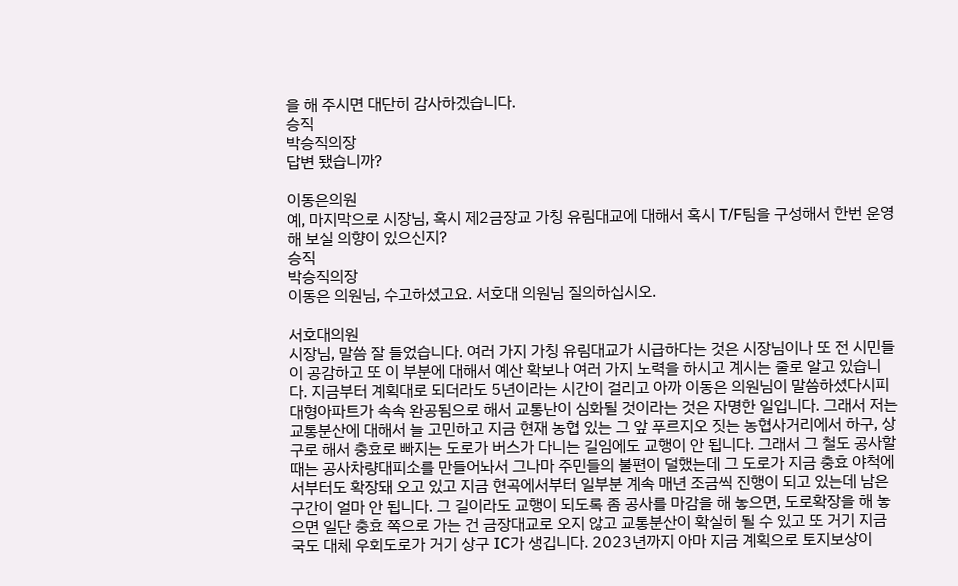을 해 주시면 대단히 감사하겠습니다.
승직
박승직의장
답변 됐습니까?

이동은의원
예, 마지막으로 시장님, 혹시 제2금장교 가칭 유림대교에 대해서 혹시 T/F팀을 구성해서 한번 운영해 보실 의향이 있으신지?
승직
박승직의장
이동은 의원님, 수고하셨고요. 서호대 의원님 질의하십시오.

서호대의원
시장님, 말씀 잘 들었습니다. 여러 가지 가칭 유림대교가 시급하다는 것은 시장님이나 또 전 시민들이 공감하고 또 이 부분에 대해서 예산 확보나 여러 가지 노력을 하시고 계시는 줄로 알고 있습니다. 지금부터 계획대로 되더라도 5년이라는 시간이 걸리고 아까 이동은 의원님이 말씀하셨다시피 대형아파트가 속속 완공됨으로 해서 교통난이 심화될 것이라는 것은 자명한 일입니다. 그래서 저는 교통분산에 대해서 늘 고민하고 지금 현재 농협 있는 그 앞 푸르지오 짓는 농협사거리에서 하구, 상구로 해서 충효로 빠지는 도로가 버스가 다니는 길임에도 교행이 안 됩니다. 그래서 그 철도 공사할 때는 공사차량대피소를 만들어놔서 그나마 주민들의 불편이 덜했는데 그 도로가 지금 충효 야척에서부터도 확장돼 오고 있고 지금 현곡에서부터 일부분 계속 매년 조금씩 진행이 되고 있는데 남은 구간이 얼마 안 됩니다. 그 길이라도 교행이 되도록 좀 공사를 마감을 해 놓으면, 도로확장을 해 놓으면 일단 충효 쪽으로 가는 건 금장대교로 오지 않고 교통분산이 확실히 될 수 있고 또 거기 지금 국도 대체 우회도로가 거기 상구 IC가 생깁니다. 2023년까지 아마 지금 계획으로 토지보상이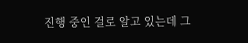진행 중인 걸로 알고 있는데 그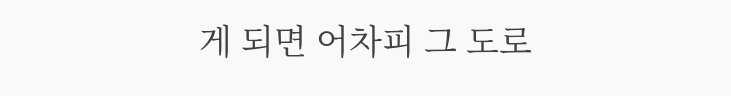게 되면 어차피 그 도로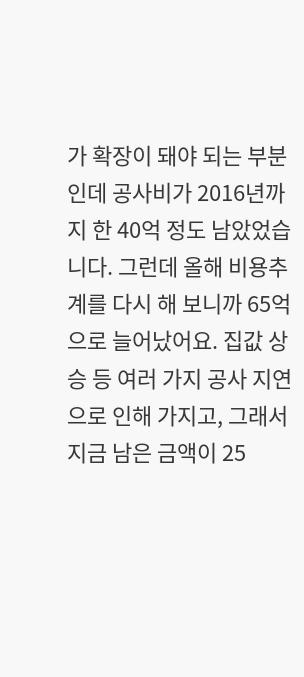가 확장이 돼야 되는 부분인데 공사비가 2016년까지 한 40억 정도 남았었습니다. 그런데 올해 비용추계를 다시 해 보니까 65억으로 늘어났어요. 집값 상승 등 여러 가지 공사 지연으로 인해 가지고, 그래서 지금 남은 금액이 25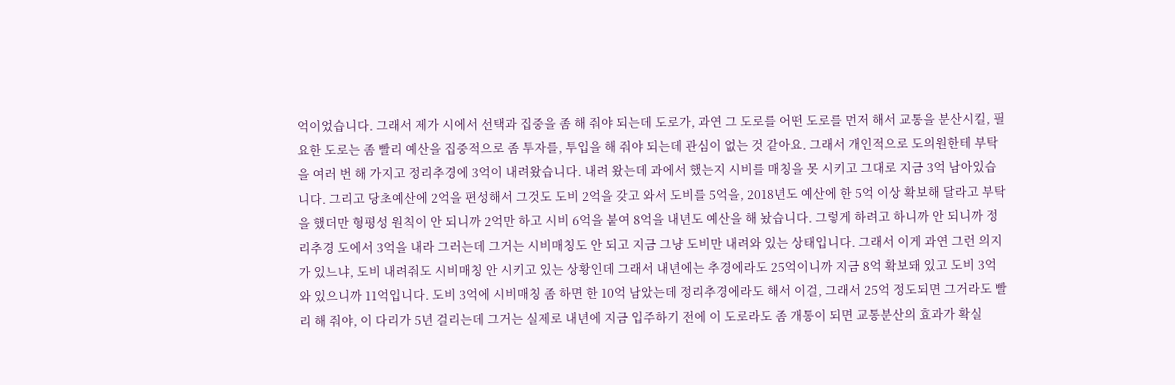억이었습니다. 그래서 제가 시에서 선택과 집중을 좀 해 줘야 되는데 도로가, 과연 그 도로를 어떤 도로를 먼저 해서 교통을 분산시킬, 필요한 도로는 좀 빨리 예산을 집중적으로 좀 투자를, 투입을 해 줘야 되는데 관심이 없는 것 같아요. 그래서 개인적으로 도의원한테 부탁을 여러 번 해 가지고 정리추경에 3억이 내려왔습니다. 내려 왔는데 과에서 했는지 시비를 매칭을 못 시키고 그대로 지금 3억 남아있습니다. 그리고 당초예산에 2억을 편성해서 그것도 도비 2억을 갖고 와서 도비를 5억을, 2018년도 예산에 한 5억 이상 확보해 달라고 부탁을 했더만 형평성 원칙이 안 되니까 2억만 하고 시비 6억을 붙여 8억을 내년도 예산을 해 놨습니다. 그렇게 하려고 하니까 안 되니까 정리추경 도에서 3억을 내라 그러는데 그거는 시비매칭도 안 되고 지금 그냥 도비만 내려와 있는 상태입니다. 그래서 이게 과연 그런 의지가 있느냐, 도비 내려줘도 시비매칭 안 시키고 있는 상황인데 그래서 내년에는 추경에라도 25억이니까 지금 8억 확보돼 있고 도비 3억 와 있으니까 11억입니다. 도비 3억에 시비매칭 좀 하면 한 10억 남았는데 정리추경에라도 해서 이걸, 그래서 25억 정도되면 그거라도 빨리 해 줘야, 이 다리가 5년 걸리는데 그거는 실제로 내년에 지금 입주하기 전에 이 도로라도 좀 개통이 되면 교통분산의 효과가 확실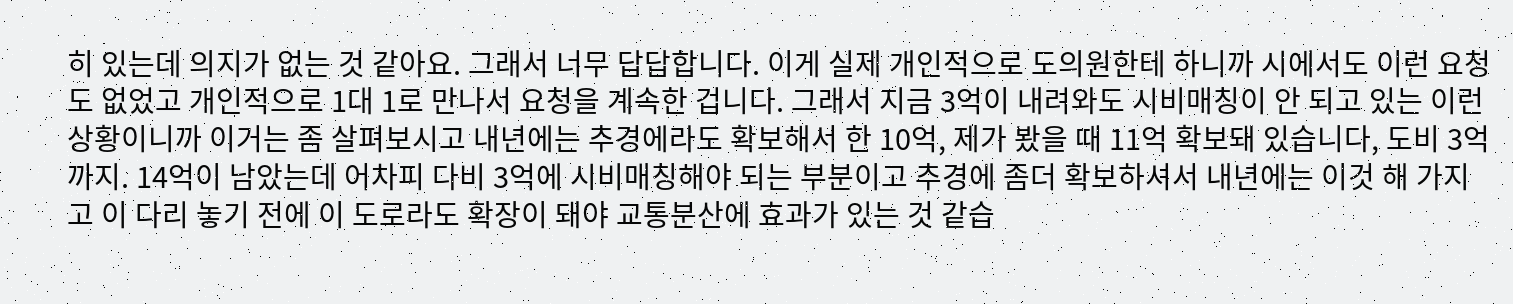히 있는데 의지가 없는 것 같아요. 그래서 너무 답답합니다. 이게 실제 개인적으로 도의원한테 하니까 시에서도 이런 요청도 없었고 개인적으로 1대 1로 만나서 요청을 계속한 겁니다. 그래서 지금 3억이 내려와도 시비매칭이 안 되고 있는 이런 상황이니까 이거는 좀 살펴보시고 내년에는 추경에라도 확보해서 한 10억, 제가 봤을 때 11억 확보돼 있습니다, 도비 3억까지. 14억이 남았는데 어차피 다비 3억에 시비매칭해야 되는 부분이고 추경에 좀더 확보하셔서 내년에는 이것 해 가지고 이 다리 놓기 전에 이 도로라도 확장이 돼야 교통분산에 효과가 있는 것 같습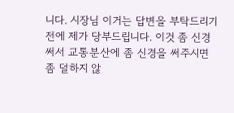니다. 시장님 이거는 답변을 부탁드리기 전에 제가 당부드립니다. 이것 좀 신경 써서 교통분산에 좀 신경을 써주시면 좀 덜하지 않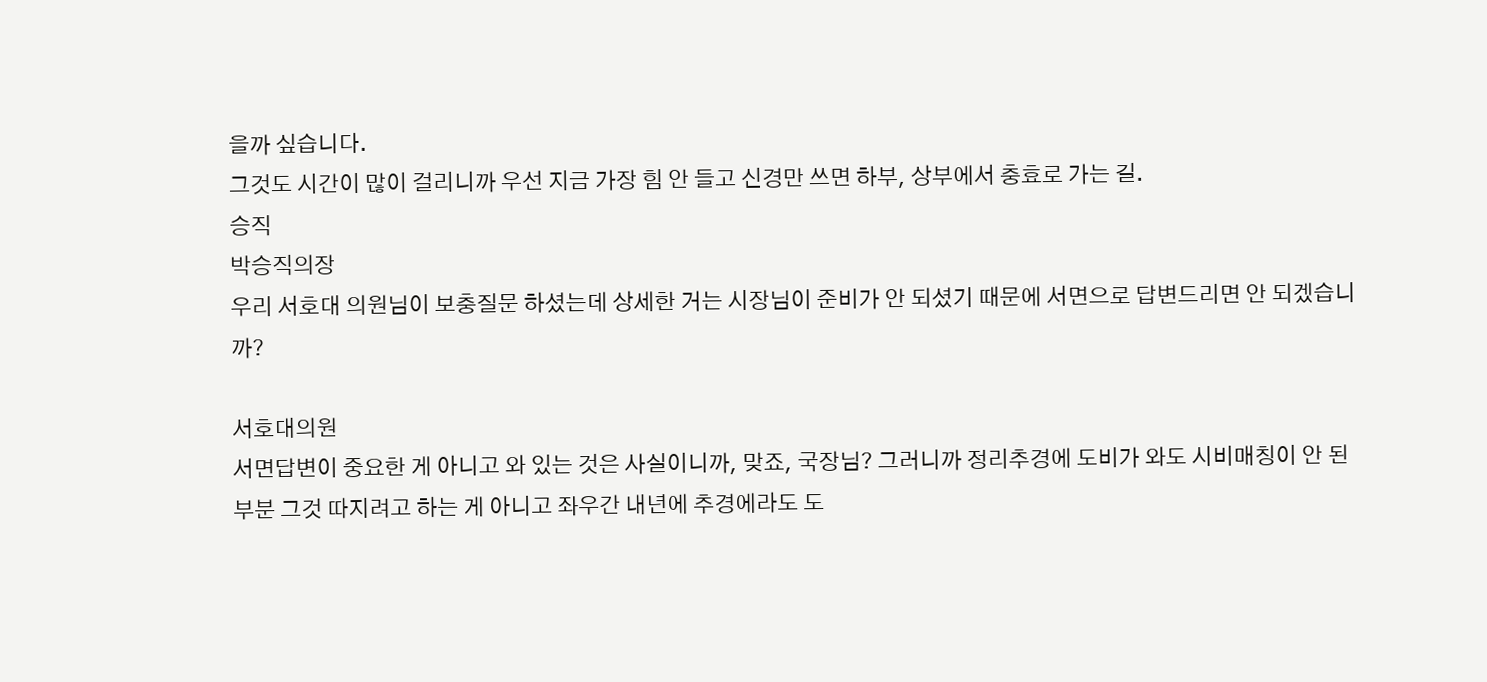을까 싶습니다.
그것도 시간이 많이 걸리니까 우선 지금 가장 힘 안 들고 신경만 쓰면 하부, 상부에서 충효로 가는 길.
승직
박승직의장
우리 서호대 의원님이 보충질문 하셨는데 상세한 거는 시장님이 준비가 안 되셨기 때문에 서면으로 답변드리면 안 되겠습니까?

서호대의원
서면답변이 중요한 게 아니고 와 있는 것은 사실이니까, 맞죠, 국장님? 그러니까 정리추경에 도비가 와도 시비매칭이 안 된 부분 그것 따지려고 하는 게 아니고 좌우간 내년에 추경에라도 도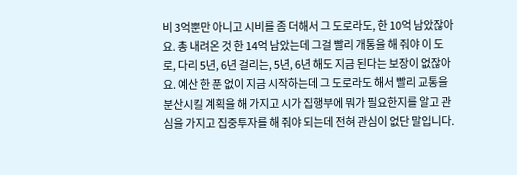비 3억뿐만 아니고 시비를 좀 더해서 그 도로라도, 한 10억 남았잖아요. 총 내려온 것 한 14억 남았는데 그걸 빨리 개통을 해 줘야 이 도로, 다리 5년, 6년 걸리는, 5년, 6년 해도 지금 된다는 보장이 없잖아요. 예산 한 푼 없이 지금 시작하는데 그 도로라도 해서 빨리 교통을 분산시킬 계획을 해 가지고 시가 집행부에 뭐가 필요한지를 알고 관심을 가지고 집중투자를 해 줘야 되는데 전혀 관심이 없단 말입니다.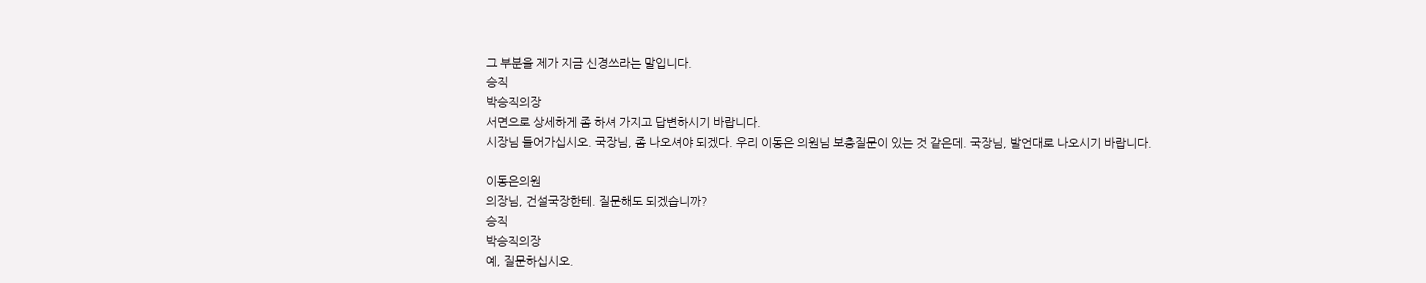그 부분을 제가 지금 신경쓰라는 말입니다.
승직
박승직의장
서면으로 상세하게 좀 하셔 가지고 답변하시기 바랍니다.
시장님 들어가십시오. 국장님, 좀 나오셔야 되겠다. 우리 이동은 의원님 보충질문이 있는 것 같은데. 국장님, 발언대로 나오시기 바랍니다.

이동은의원
의장님, 건설국장한테. 질문해도 되겠습니까?
승직
박승직의장
예, 질문하십시오.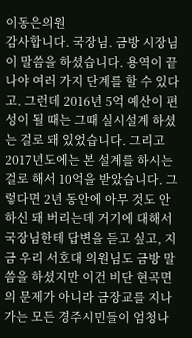이동은의원
감사합니다. 국장님. 금방 시장님이 말씀을 하셨습니다. 용역이 끝나야 여러 가지 단계를 할 수 있다고. 그런데 2016년 5억 예산이 편성이 될 때는 그때 실시설계 하셨는 걸로 돼 있었습니다. 그리고 2017년도에는 본 설계를 하시는 걸로 해서 10억을 받았습니다. 그렇다면 2년 동안에 아무 것도 안 하신 돼 버리는데 거기에 대해서 국장님한테 답변을 듣고 싶고, 지금 우리 서호대 의원님도 금방 말씀을 하셨지만 이건 비단 현곡면의 문제가 아니라 금장교를 지나가는 모든 경주시민들이 엄청나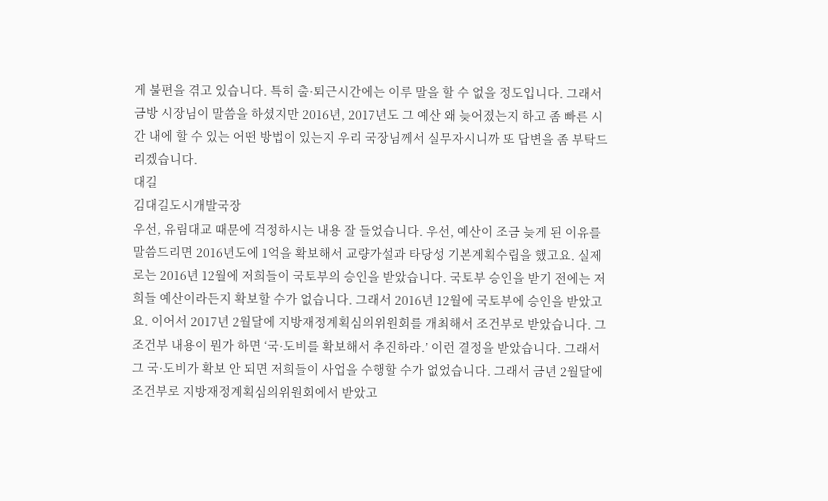게 불편을 겪고 있습니다. 특히 출·퇴근시간에는 이루 말을 할 수 없을 정도입니다. 그래서 금방 시장님이 말씀을 하셨지만 2016년, 2017년도 그 예산 왜 늦어졌는지 하고 좀 빠른 시간 내에 할 수 있는 어떤 방법이 있는지 우리 국장님께서 실무자시니까 또 답변을 좀 부탁드리겠습니다.
대길
김대길도시개발국장
우선, 유림대교 때문에 걱정하시는 내용 잘 들었습니다. 우선, 예산이 조금 늦게 된 이유를 말씀드리면 2016년도에 1억을 확보해서 교량가설과 타당성 기본계획수립을 했고요. 실제로는 2016년 12월에 저희들이 국토부의 승인을 받았습니다. 국토부 승인을 받기 전에는 저희들 예산이라든지 확보할 수가 없습니다. 그래서 2016년 12월에 국토부에 승인을 받았고요. 이어서 2017년 2월달에 지방재정계획심의위원회를 개최해서 조건부로 받았습니다. 그 조건부 내용이 뭔가 하면 ‘국·도비를 확보해서 추진하라.’ 이런 결정을 받았습니다. 그래서 그 국·도비가 확보 안 되면 저희들이 사업을 수행할 수가 없었습니다. 그래서 금년 2월달에 조건부로 지방재정계획심의위원회에서 받았고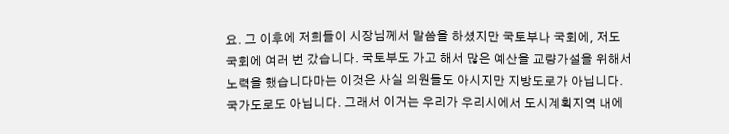요. 그 이후에 저희들이 시장님께서 말씀을 하셨지만 국토부나 국회에, 저도 국회에 여러 번 갔습니다. 국토부도 가고 해서 많은 예산을 교량가설을 위해서 노력을 했습니다마는 이것은 사실 의원들도 아시지만 지방도로가 아닙니다. 국가도로도 아닙니다. 그래서 이거는 우리가 우리시에서 도시계획지역 내에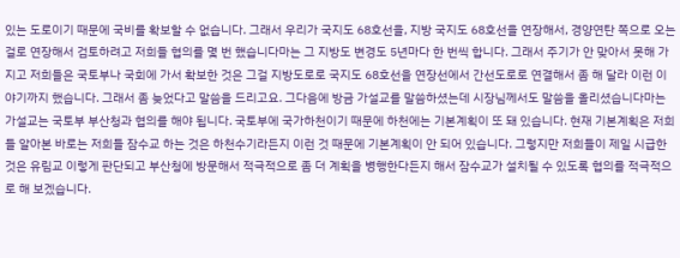있는 도로이기 때문에 국비를 확보할 수 없습니다. 그래서 우리가 국지도 68호선을, 지방 국지도 68호선을 연장해서, 경양연탄 쪽으로 오는 걸로 연장해서 검토하려고 저희들 협의를 몇 번 했습니다마는 그 지방도 변경도 5년마다 한 번씩 합니다. 그래서 주기가 안 맞아서 못해 가지고 저희들은 국토부나 국회에 가서 확보한 것은 그걸 지방도로로 국지도 68호선을 연장선에서 간선도로로 연결해서 좀 해 달라 이런 이야기까지 했습니다. 그래서 좀 늦었다고 말씀을 드리고요. 그다음에 방금 가설교를 말씀하셨는데 시장님께서도 말씀을 올리셨습니다마는 가설교는 국토부 부산청과 협의를 해야 됩니다. 국토부에 국가하천이기 때문에 하천에는 기본계획이 또 돼 있습니다. 현재 기본계획은 저희들 알아본 바로는 저희들 잠수교 하는 것은 하천수기라든지 이런 것 때문에 기본계획이 안 되어 있습니다. 그렇지만 저희들이 제일 시급한 것은 유림교 이렇게 판단되고 부산청에 방문해서 적극적으로 좀 더 계획을 병행한다든지 해서 잠수교가 설치될 수 있도록 협의를 적극적으로 해 보겠습니다.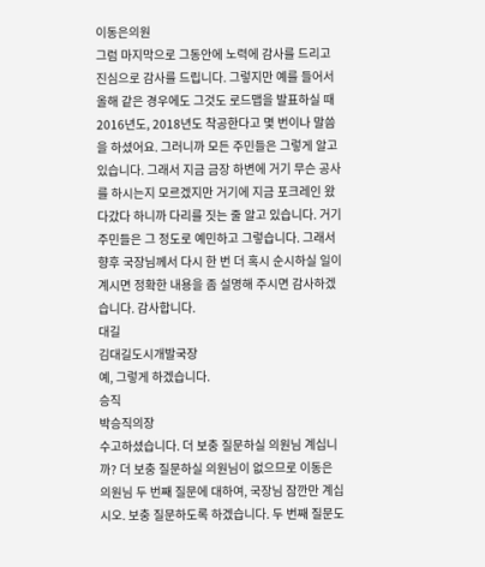이동은의원
그럼 마지막으로 그동안에 노력에 감사를 드리고 진심으로 감사를 드립니다. 그렇지만 예를 들어서 올해 같은 경우에도 그것도 로드맵을 발표하실 때 2016년도, 2018년도 착공한다고 몇 번이나 말씀을 하셨어요. 그러니까 모든 주민들은 그렇게 알고 있습니다. 그래서 지금 금장 하변에 거기 무슨 공사를 하시는지 모르겠지만 거기에 지금 포크레인 왔다갔다 하니까 다리를 짓는 줄 알고 있습니다. 거기 주민들은 그 정도로 예민하고 그렇습니다. 그래서 향후 국장님께서 다시 한 번 더 혹시 순시하실 일이 계시면 정확한 내용을 좀 설명해 주시면 감사하겠습니다. 감사합니다.
대길
김대길도시개발국장
예, 그렇게 하겠습니다.
승직
박승직의장
수고하셨습니다. 더 보충 질문하실 의원님 계십니까? 더 보충 질문하실 의원님이 없으므로 이동은 의원님 두 번째 질문에 대하여, 국장님 잠깐만 계십시오. 보충 질문하도록 하겠습니다. 두 번째 질문도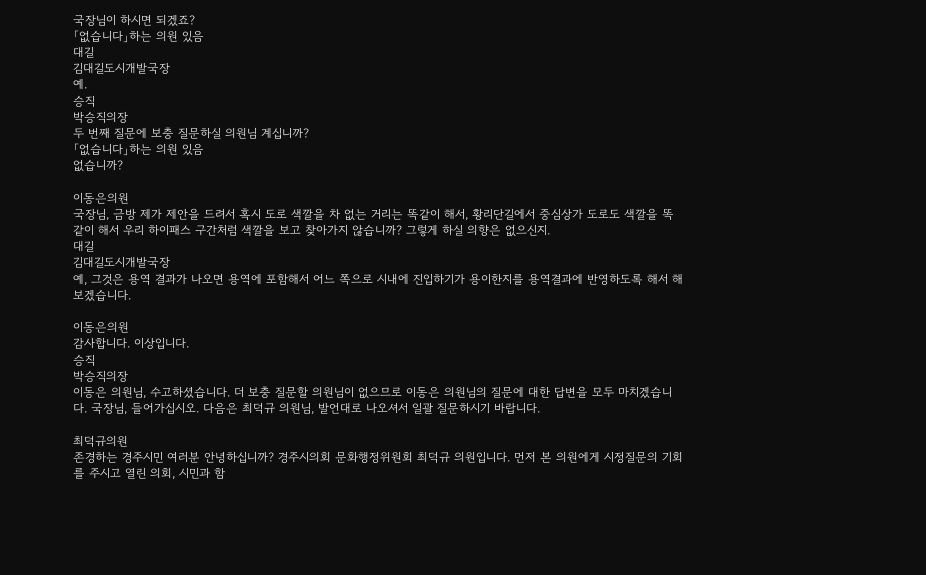국장님이 하시면 되겠죠?
「없습니다」하는 의원 있음
대길
김대길도시개발국장
예.
승직
박승직의장
두 번째 질문에 보충 질문하실 의원님 계십니까?
「없습니다」하는 의원 있음
없습니까?

이동은의원
국장님, 금방 제가 제안을 드려서 혹시 도로 색깔을 차 없는 거리는 똑같이 해서, 황리단길에서 중심상가 도로도 색깔을 똑같이 해서 우리 하이패스 구간처럼 색깔을 보고 찾아가지 않습니까? 그렇게 하실 의향은 없으신지.
대길
김대길도시개발국장
예, 그것은 용역 결과가 나오면 용역에 포함해서 어느 쪽으로 시내에 진입하기가 용이한지를 용역결과에 반영하도록 해서 해 보겠습니다.

이동은의원
감사합니다. 이상입니다.
승직
박승직의장
이동은 의원님, 수고하셨습니다. 더 보충 질문할 의원님이 없으므로 이동은 의원님의 질문에 대한 답변을 모두 마치겠습니다. 국장님, 들어가십시오. 다음은 최덕규 의원님, 발언대로 나오셔서 일괄 질문하시기 바랍니다.

최덕규의원
존경하는 경주시민 여러분 안녕하십니까? 경주시의회 문화행정위원회 최덕규 의원입니다. 먼저 본 의원에게 시정질문의 기회를 주시고 열린 의회, 시민과 함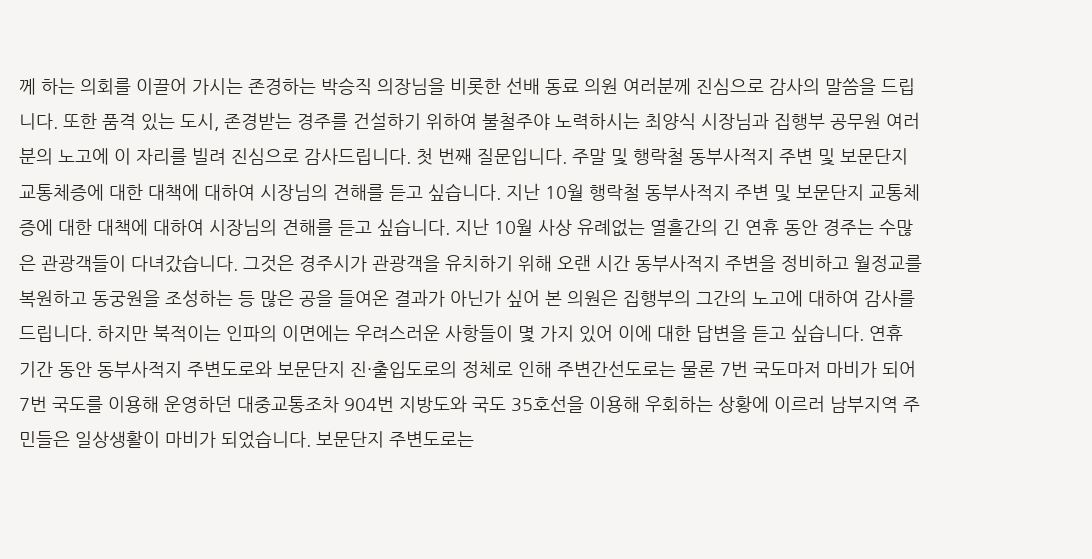께 하는 의회를 이끌어 가시는 존경하는 박승직 의장님을 비롯한 선배 동료 의원 여러분께 진심으로 감사의 말씀을 드립니다. 또한 품격 있는 도시, 존경받는 경주를 건설하기 위하여 불철주야 노력하시는 최양식 시장님과 집행부 공무원 여러분의 노고에 이 자리를 빌려 진심으로 감사드립니다. 첫 번째 질문입니다. 주말 및 행락철 동부사적지 주변 및 보문단지 교통체증에 대한 대책에 대하여 시장님의 견해를 듣고 싶습니다. 지난 10월 행락철 동부사적지 주변 및 보문단지 교통체증에 대한 대책에 대하여 시장님의 견해를 듣고 싶습니다. 지난 10월 사상 유례없는 열흘간의 긴 연휴 동안 경주는 수많은 관광객들이 다녀갔습니다. 그것은 경주시가 관광객을 유치하기 위해 오랜 시간 동부사적지 주변을 정비하고 월정교를 복원하고 동궁원을 조성하는 등 많은 공을 들여온 결과가 아닌가 싶어 본 의원은 집행부의 그간의 노고에 대하여 감사를 드립니다. 하지만 북적이는 인파의 이면에는 우려스러운 사항들이 몇 가지 있어 이에 대한 답변을 듣고 싶습니다. 연휴 기간 동안 동부사적지 주변도로와 보문단지 진·출입도로의 정체로 인해 주변간선도로는 물론 7번 국도마저 마비가 되어 7번 국도를 이용해 운영하던 대중교통조차 904번 지방도와 국도 35호선을 이용해 우회하는 상황에 이르러 남부지역 주민들은 일상생활이 마비가 되었습니다. 보문단지 주변도로는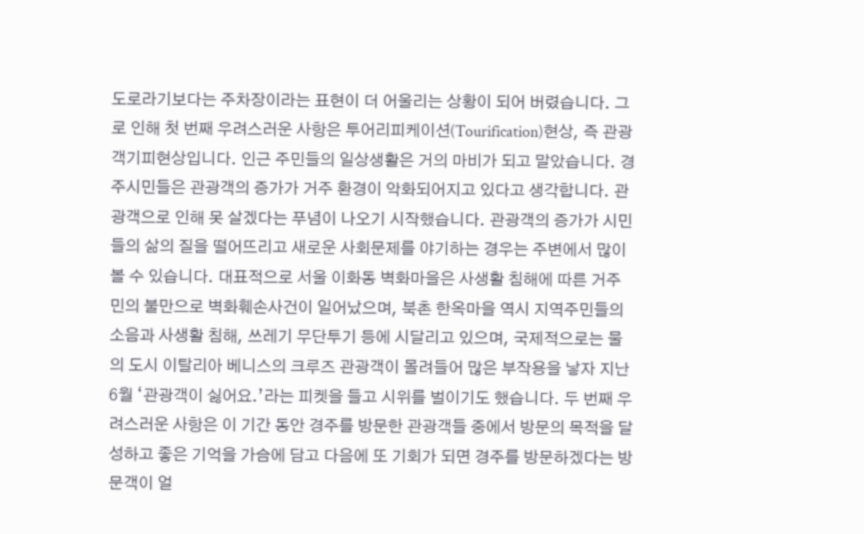도로라기보다는 주차장이라는 표현이 더 어울리는 상황이 되어 버렸습니다. 그로 인해 첫 번째 우려스러운 사항은 투어리피케이션(Tourification)현상, 즉 관광객기피현상입니다. 인근 주민들의 일상생활은 거의 마비가 되고 말았습니다. 경주시민들은 관광객의 증가가 거주 환경이 악화되어지고 있다고 생각합니다. 관광객으로 인해 못 살겠다는 푸념이 나오기 시작했습니다. 관광객의 증가가 시민들의 삶의 질을 떨어뜨리고 새로운 사회문제를 야기하는 경우는 주변에서 많이 볼 수 있습니다. 대표적으로 서울 이화동 벽화마을은 사생활 침해에 따른 거주민의 불만으로 벽화훼손사건이 일어났으며, 북촌 한옥마을 역시 지역주민들의 소음과 사생활 침해, 쓰레기 무단투기 등에 시달리고 있으며, 국제적으로는 물의 도시 이탈리아 베니스의 크루즈 관광객이 몰려들어 많은 부작용을 낳자 지난 6월 ‘관광객이 싫어요.’라는 피켓을 들고 시위를 벌이기도 했습니다. 두 번째 우려스러운 사항은 이 기간 동안 경주를 방문한 관광객들 중에서 방문의 목적을 달성하고 좋은 기억을 가슴에 담고 다음에 또 기회가 되면 경주를 방문하겠다는 방문객이 얼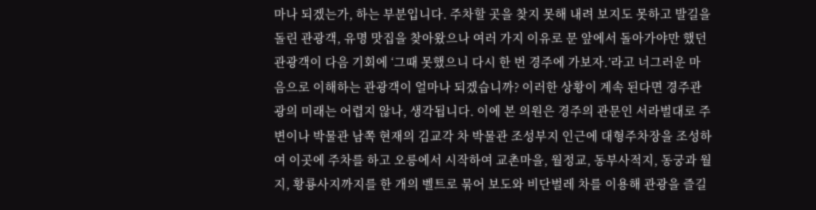마나 되겠는가, 하는 부분입니다. 주차할 곳을 찾지 못해 내려 보지도 못하고 발길을 돌린 관광객, 유명 맛집을 찾아왔으나 여러 가지 이유로 문 앞에서 돌아가야만 했던 관광객이 다음 기회에 ‘그때 못했으니 다시 한 번 경주에 가보자.’라고 너그러운 마음으로 이해하는 관광객이 얼마나 되겠습니까? 이러한 상황이 계속 된다면 경주관광의 미래는 어렵지 않나, 생각됩니다. 이에 본 의원은 경주의 관문인 서라벌대로 주변이나 박물관 남쪽 현재의 김교각 차 박물관 조성부지 인근에 대형주차장을 조성하여 이곳에 주차를 하고 오릉에서 시작하여 교촌마을, 월정교, 동부사적지, 동궁과 월지, 황룡사지까지를 한 개의 벨트로 묶어 보도와 비단벌레 차를 이용해 관광을 즐길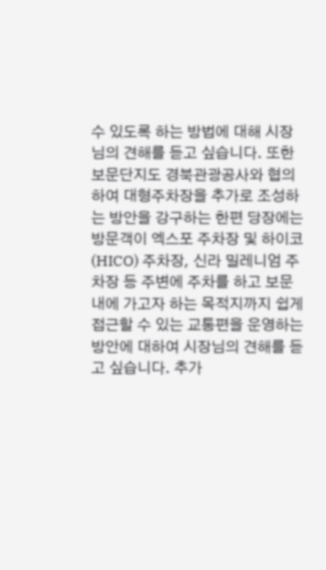수 있도록 하는 방법에 대해 시장님의 견해를 듣고 싶습니다. 또한 보문단지도 경북관광공사와 협의하여 대형주차장을 추가로 조성하는 방안을 강구하는 한편 당장에는 방문객이 엑스포 주차장 및 하이코(HICO) 주차장, 신라 밀레니엄 주차장 등 주변에 주차를 하고 보문 내에 가고자 하는 목적지까지 쉽게 접근할 수 있는 교통편을 운영하는 방안에 대하여 시장님의 견해를 듣고 싶습니다. 추가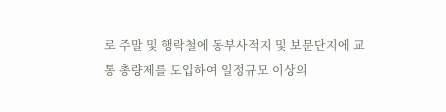로 주말 및 행락철에 동부사적지 및 보문단지에 교통 총량제를 도입하여 일정규모 이상의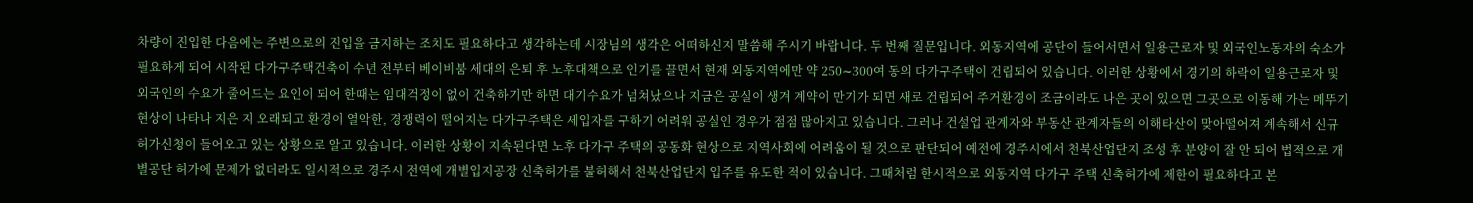차량이 진입한 다음에는 주변으로의 진입을 금지하는 조치도 필요하다고 생각하는데 시장님의 생각은 어떠하신지 말씀해 주시기 바랍니다. 두 번째 질문입니다. 외동지역에 공단이 들어서면서 일용근로자 및 외국인노동자의 숙소가 필요하게 되어 시작된 다가구주택건축이 수년 전부터 베이비붐 세대의 은퇴 후 노후대책으로 인기를 끌면서 현재 외동지역에만 약 250∼300여 동의 다가구주택이 건립되어 있습니다. 이러한 상황에서 경기의 하락이 일용근로자 및 외국인의 수요가 줄어드는 요인이 되어 한때는 임대걱정이 없이 건축하기만 하면 대기수요가 넘쳐났으나 지금은 공실이 생겨 계약이 만기가 되면 새로 건립되어 주거환경이 조금이라도 나은 곳이 있으면 그곳으로 이동해 가는 메뚜기 현상이 나타나 지은 지 오래되고 환경이 열악한, 경쟁력이 떨어지는 다가구주택은 세입자를 구하기 어려워 공실인 경우가 점점 많아지고 있습니다. 그러나 건설업 관계자와 부동산 관계자들의 이해타산이 맞아떨어져 계속해서 신규 허가신청이 들어오고 있는 상황으로 알고 있습니다. 이러한 상황이 지속된다면 노후 다가구 주택의 공동화 현상으로 지역사회에 어려움이 될 것으로 판단되어 예전에 경주시에서 천북산업단지 조성 후 분양이 잘 안 되어 법적으로 개별공단 허가에 문제가 없더라도 일시적으로 경주시 전역에 개별입지공장 신축허가를 불허해서 천북산업단지 입주를 유도한 적이 있습니다. 그때처럼 한시적으로 외동지역 다가구 주택 신축허가에 제한이 필요하다고 본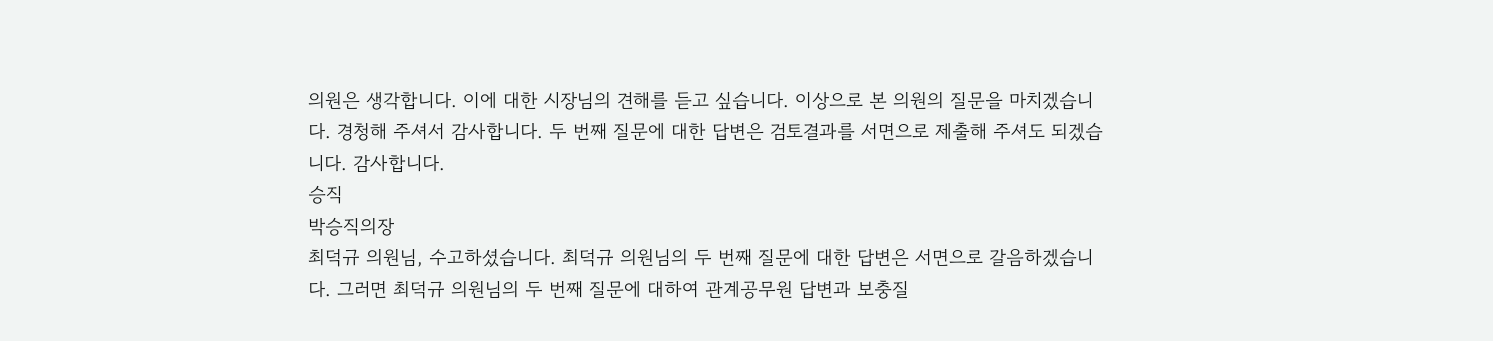의원은 생각합니다. 이에 대한 시장님의 견해를 듣고 싶습니다. 이상으로 본 의원의 질문을 마치겠습니다. 경청해 주셔서 감사합니다. 두 번째 질문에 대한 답변은 검토결과를 서면으로 제출해 주셔도 되겠습니다. 감사합니다.
승직
박승직의장
최덕규 의원님, 수고하셨습니다. 최덕규 의원님의 두 번째 질문에 대한 답변은 서면으로 갈음하겠습니다. 그러면 최덕규 의원님의 두 번째 질문에 대하여 관계공무원 답변과 보충질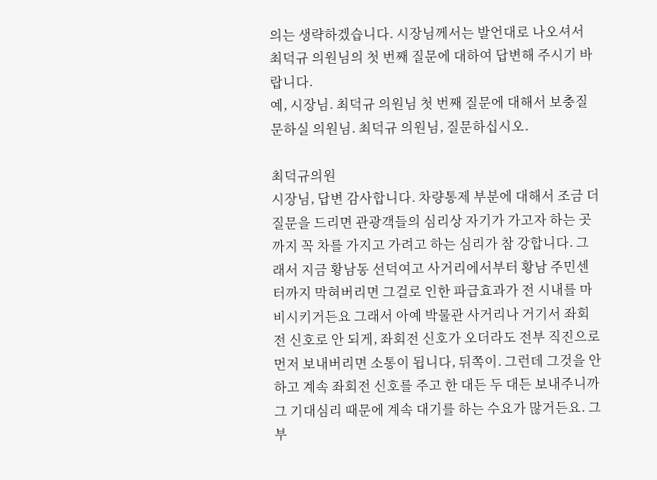의는 생략하겠습니다. 시장님께서는 발언대로 나오셔서 최덕규 의원님의 첫 번째 질문에 대하여 답변해 주시기 바랍니다.
예, 시장님. 최덕규 의원님 첫 번째 질문에 대해서 보충질문하실 의원님. 최덕규 의원님, 질문하십시오.

최덕규의원
시장님, 답변 감사합니다. 차량통제 부분에 대해서 조금 더 질문을 드리면 관광객들의 심리상 자기가 가고자 하는 곳까지 꼭 차를 가지고 가려고 하는 심리가 참 강합니다. 그래서 지금 황남동 선덕여고 사거리에서부터 황남 주민센터까지 막혀버리면 그걸로 인한 파급효과가 전 시내를 마비시키거든요 그래서 아예 박물관 사거리나 거기서 좌회전 신호로 안 되게, 좌회전 신호가 오더라도 전부 직진으로 먼저 보내버리면 소통이 됩니다, 뒤쪽이. 그런데 그것을 안 하고 계속 좌회전 신호를 주고 한 대든 두 대든 보내주니까 그 기대심리 때문에 계속 대기를 하는 수요가 많거든요. 그 부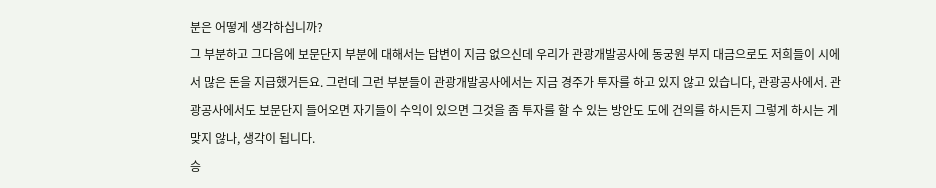분은 어떻게 생각하십니까?
그 부분하고 그다음에 보문단지 부분에 대해서는 답변이 지금 없으신데 우리가 관광개발공사에 동궁원 부지 대금으로도 저희들이 시에서 많은 돈을 지급했거든요. 그런데 그런 부분들이 관광개발공사에서는 지금 경주가 투자를 하고 있지 않고 있습니다, 관광공사에서. 관광공사에서도 보문단지 들어오면 자기들이 수익이 있으면 그것을 좀 투자를 할 수 있는 방안도 도에 건의를 하시든지 그렇게 하시는 게 맞지 않나, 생각이 됩니다.
승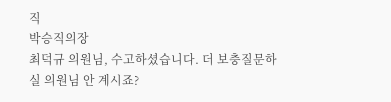직
박승직의장
최덕규 의원님, 수고하셨습니다. 더 보충질문하실 의원님 안 계시죠?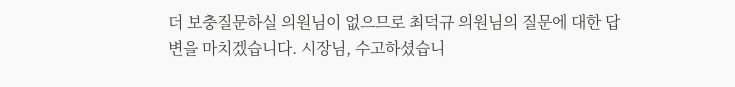더 보충질문하실 의원님이 없으므로 최덕규 의원님의 질문에 대한 답변을 마치겠습니다. 시장님, 수고하셨습니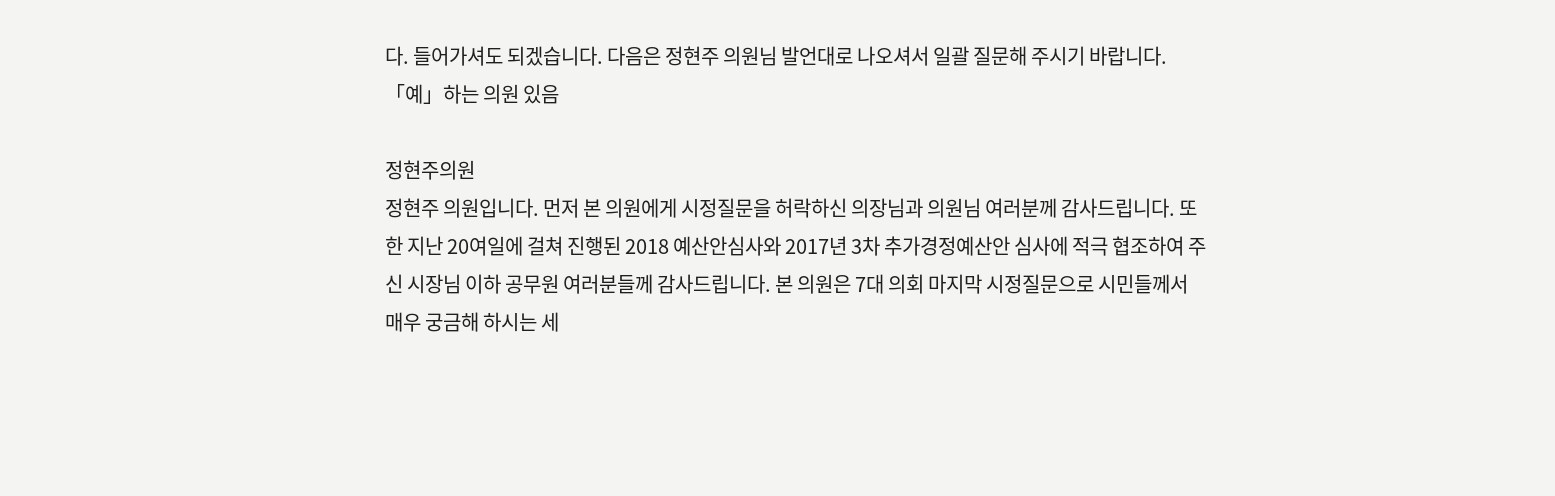다. 들어가셔도 되겠습니다. 다음은 정현주 의원님 발언대로 나오셔서 일괄 질문해 주시기 바랍니다.
「예」하는 의원 있음

정현주의원
정현주 의원입니다. 먼저 본 의원에게 시정질문을 허락하신 의장님과 의원님 여러분께 감사드립니다. 또한 지난 20여일에 걸쳐 진행된 2018 예산안심사와 2017년 3차 추가경정예산안 심사에 적극 협조하여 주신 시장님 이하 공무원 여러분들께 감사드립니다. 본 의원은 7대 의회 마지막 시정질문으로 시민들께서 매우 궁금해 하시는 세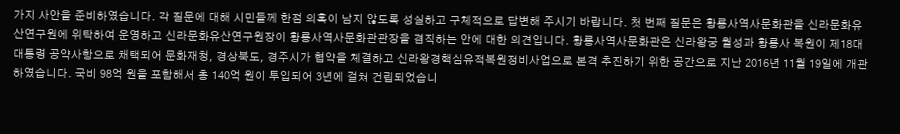가지 사안을 준비하였습니다. 각 질문에 대해 시민들께 한점 의혹이 남지 않도록 성실하고 구체적으로 답변해 주시기 바랍니다. 첫 번째 질문은 황룡사역사문화관을 신라문화유산연구원에 위탁하여 운영하고 신라문화유산연구원장이 황룡사역사문화관관장을 겸직하는 안에 대한 의견입니다. 황룡사역사문화관은 신라왕궁 월성과 황룡사 복원이 제18대 대통령 공약사항으로 채택되어 문화재청, 경상북도, 경주시가 협약을 체결하고 신라왕경핵심유적복원정비사업으로 본격 추진하기 위한 공간으로 지난 2016년 11월 19일에 개관하였습니다. 국비 98억 원을 포함해서 총 140억 원이 투입되어 3년에 걸쳐 건립되었습니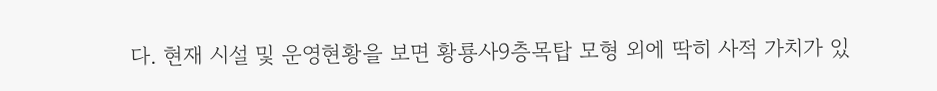다. 현재 시설 및 운영현황을 보면 황룡사9층목탑 모형 외에 딱히 사적 가치가 있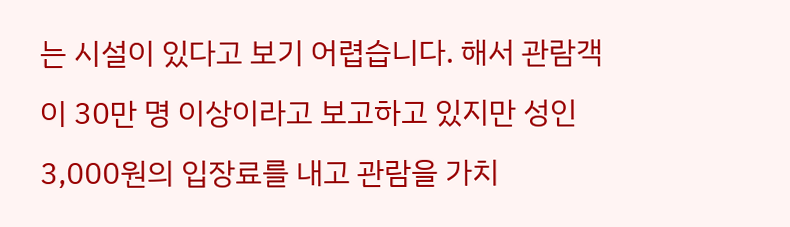는 시설이 있다고 보기 어렵습니다. 해서 관람객이 30만 명 이상이라고 보고하고 있지만 성인 3,000원의 입장료를 내고 관람을 가치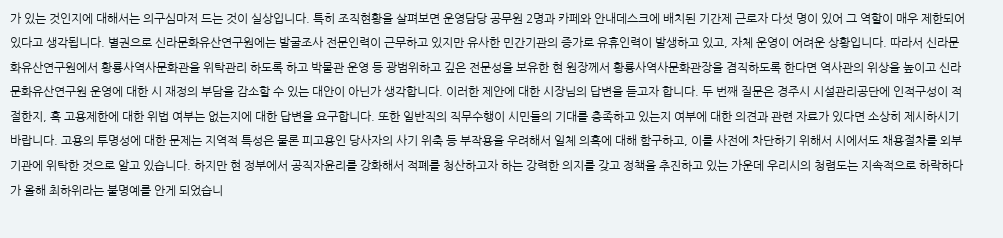가 있는 것인지에 대해서는 의구심마저 드는 것이 실상입니다. 특히 조직현황을 살펴보면 운영담당 공무원 2명과 카페와 안내데스크에 배치된 기간제 근로자 다섯 명이 있어 그 역할이 매우 제한되어 있다고 생각됩니다. 별권으로 신라문화유산연구원에는 발굴조사 전문인력이 근무하고 있지만 유사한 민간기관의 증가로 유휴인력이 발생하고 있고, 자체 운영이 어려운 상황입니다. 따라서 신라문화유산연구원에서 황룡사역사문화관을 위탁관리 하도록 하고 박물관 운영 등 광범위하고 깊은 전문성을 보유한 현 원장께서 황룡사역사문화관장을 겸직하도록 한다면 역사관의 위상을 높이고 신라문화유산연구원 운영에 대한 시 재정의 부담을 감소할 수 있는 대안이 아닌가 생각합니다. 이러한 제안에 대한 시장님의 답변을 듣고자 합니다. 두 번째 질문은 경주시 시설관리공단에 인적구성이 적절한지, 혹 고용제한에 대한 위법 여부는 없는지에 대한 답변을 요구합니다. 또한 일반직의 직무수행이 시민들의 기대를 충족하고 있는지 여부에 대한 의견과 관련 자료가 있다면 소상히 제시하시기 바랍니다. 고용의 투명성에 대한 문제는 지역적 특성은 물론 피고용인 당사자의 사기 위축 등 부작용을 우려해서 일체 의혹에 대해 함구하고, 이를 사전에 차단하기 위해서 시에서도 채용절차를 외부기관에 위탁한 것으로 알고 있습니다. 하지만 현 정부에서 공직자윤리를 강화해서 적폐를 청산하고자 하는 강력한 의지를 갖고 정책을 추진하고 있는 가운데 우리시의 청렴도는 지속적으로 하락하다가 올해 최하위라는 불명예를 안게 되었습니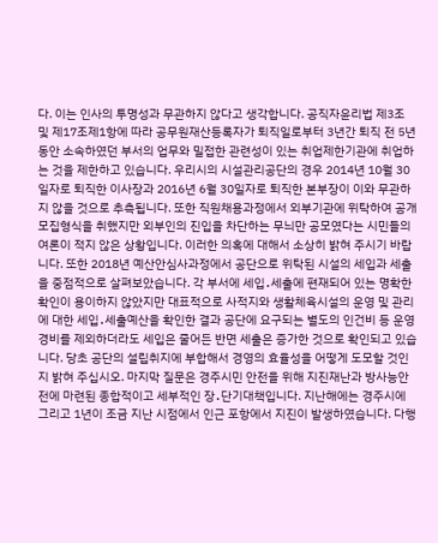다. 이는 인사의 투명성과 무관하지 않다고 생각합니다. 공직자윤리법 제3조 및 제17조제1항에 따라 공무원재산등록자가 퇴직일로부터 3년간 퇴직 전 5년 동안 소속하였던 부서의 업무와 밀접한 관련성이 있는 취업제한기관에 취업하는 것을 제한하고 있습니다. 우리시의 시설관리공단의 경우 2014년 10월 30일자로 퇴직한 이사장과 2016년 6월 30일자로 퇴직한 본부장이 이와 무관하지 않을 것으로 추측됩니다. 또한 직원채용과정에서 외부기관에 위탁하여 공개모집형식을 취했지만 외부인의 진입을 차단하는 무늬만 공모였다는 시민들의 여론이 적지 않은 상황입니다. 이러한 의혹에 대해서 소상히 밝혀 주시기 바랍니다. 또한 2018년 예산안심사과정에서 공단으로 위탁된 시설의 세입과 세출을 중점적으로 살펴보았습니다. 각 부서에 세입․세출에 편재되어 있는 명확한 확인이 용이하지 않았지만 대표적으로 사적지와 생활체육시설의 운영 및 관리에 대한 세입․세출예산을 확인한 결과 공단에 요구되는 별도의 인건비 등 운영경비를 제외하더라도 세입은 줄어든 반면 세출은 증가한 것으로 확인되고 있습니다. 당초 공단의 설립취지에 부합해서 경영의 효율성을 어떻게 도모할 것인지 밝혀 주십시오. 마지막 질문은 경주시민 안전을 위해 지진재난과 방사능안전에 마련된 종합적이고 세부적인 장․단기대책입니다. 지난해에는 경주시에 그리고 1년이 조금 지난 시점에서 인근 포항에서 지진이 발생하였습니다. 다행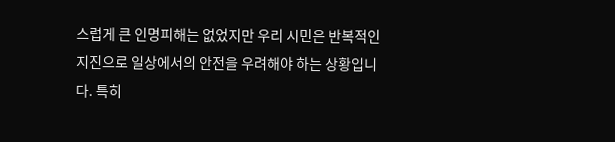스럽게 큰 인명피해는 없었지만 우리 시민은 반복적인 지진으로 일상에서의 안전을 우려해야 하는 상황입니다. 특히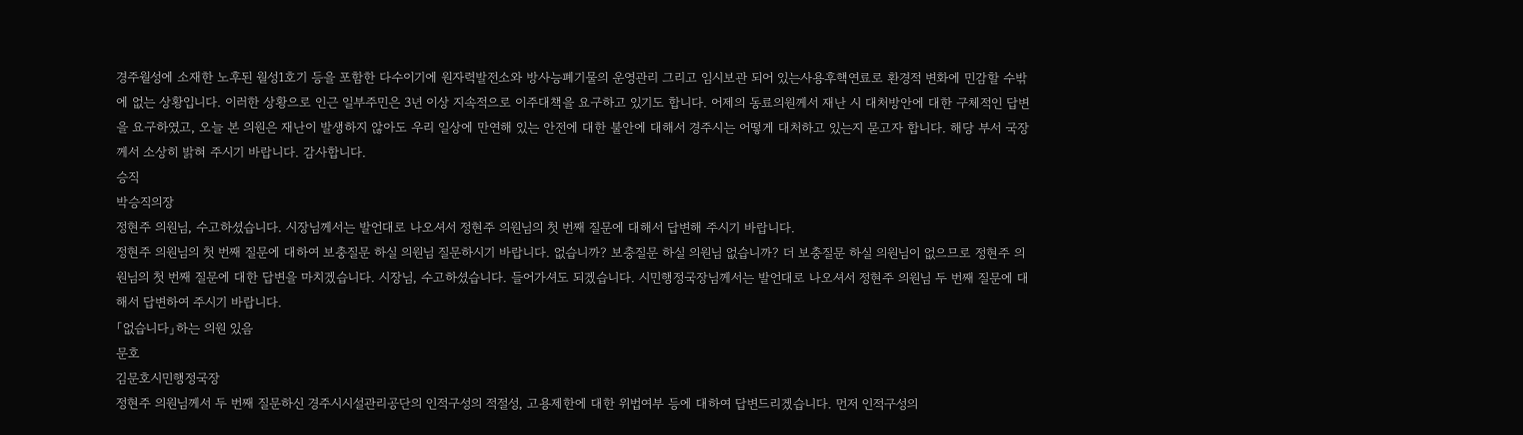경주월성에 소재한 노후된 월성1호기 등을 포함한 다수이기에 원자력발전소와 방사능폐기물의 운영관리 그리고 임시보관 되어 있는사용후핵연료로 환경적 변화에 민감할 수밖에 없는 상황입니다. 이러한 상황으로 인근 일부주민은 3년 이상 지속적으로 이주대책을 요구하고 있기도 합니다. 어제의 동료의원께서 재난 시 대처방안에 대한 구체적인 답변을 요구하였고, 오늘 본 의원은 재난이 발생하지 않아도 우리 일상에 만연해 있는 안전에 대한 불안에 대해서 경주시는 어떻게 대처하고 있는지 묻고자 합니다. 해당 부서 국장께서 소상히 밝혀 주시기 바랍니다. 감사합니다.
승직
박승직의장
정현주 의원님, 수고하셨습니다. 시장님께서는 발언대로 나오셔서 정현주 의원님의 첫 번째 질문에 대해서 답변해 주시기 바랍니다.
정현주 의원님의 첫 번째 질문에 대하여 보충질문 하실 의원님 질문하시기 바랍니다. 없습니까? 보충질문 하실 의원님 없습니까? 더 보충질문 하실 의원님이 없으므로 정현주 의원님의 첫 번째 질문에 대한 답변을 마치겠습니다. 시장님, 수고하셨습니다. 들어가셔도 되겠습니다. 시민행정국장님께서는 발언대로 나오셔서 정현주 의원님 두 번째 질문에 대해서 답변하여 주시기 바랍니다.
「없습니다」하는 의원 있음
문호
김문호시민행정국장
정현주 의원님께서 두 번째 질문하신 경주시시설관리공단의 인적구성의 적절성, 고용제한에 대한 위법여부 등에 대하여 답변드리겠습니다. 먼저 인적구성의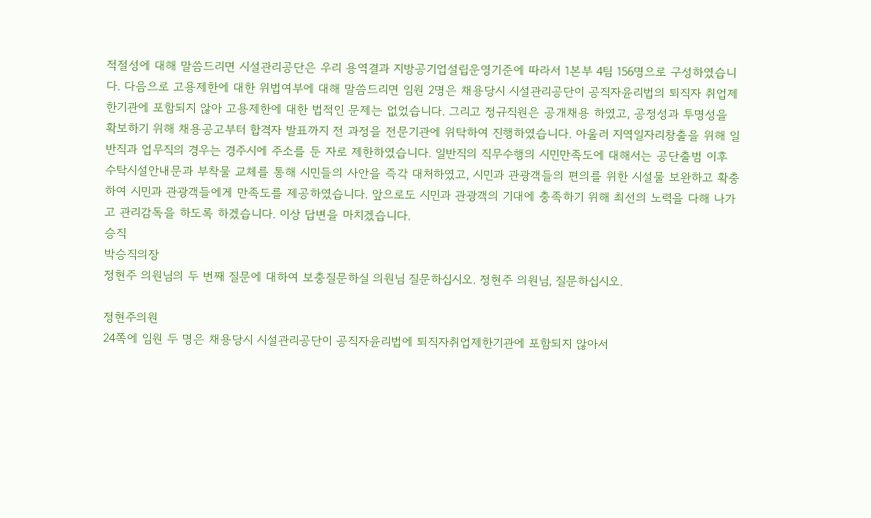적절성에 대해 말씀드리면 시설관리공단은 우리 용역결과 지방공기업설립운영기준에 따라서 1본부 4팀 156명으로 구성하였습니다. 다음으로 고용제한에 대한 위법여부에 대해 말씀드리면 임원 2명은 채용당시 시설관리공단이 공직자윤리법의 퇴직자 취업제한기관에 포함되지 않아 고용제한에 대한 법적인 문제는 없었습니다. 그리고 정규직원은 공개채용 하였고, 공정성과 투명성을 확보하기 위해 채용공고부터 합격자 발표까지 전 과정을 전문기관에 위탁하여 진행하였습니다. 아울러 지역일자리창출을 위해 일반직과 업무직의 경우는 경주시에 주소를 둔 자로 제한하였습니다. 일반직의 직무수행의 시민만족도에 대해서는 공단출범 이후 수탁시설안내문과 부착물 교체를 통해 시민들의 사안을 즉각 대처하였고, 시민과 관광객들의 편의를 위한 시설물 보완하고 확충하여 시민과 관광객들에게 만족도를 제공하였습니다. 앞으로도 시민과 관광객의 기대에 충족하기 위해 최선의 노력을 다해 나가고 관리감독을 하도록 하겠습니다. 이상 답변을 마치겠습니다.
승직
박승직의장
정현주 의원님의 두 번째 질문에 대하여 보충질문하실 의원님 질문하십시오. 정현주 의원님, 질문하십시오.

정현주의원
24쪽에 임원 두 명은 채용당시 시설관리공단이 공직자윤리법에 퇴직자취업제한기관에 포함되지 않아서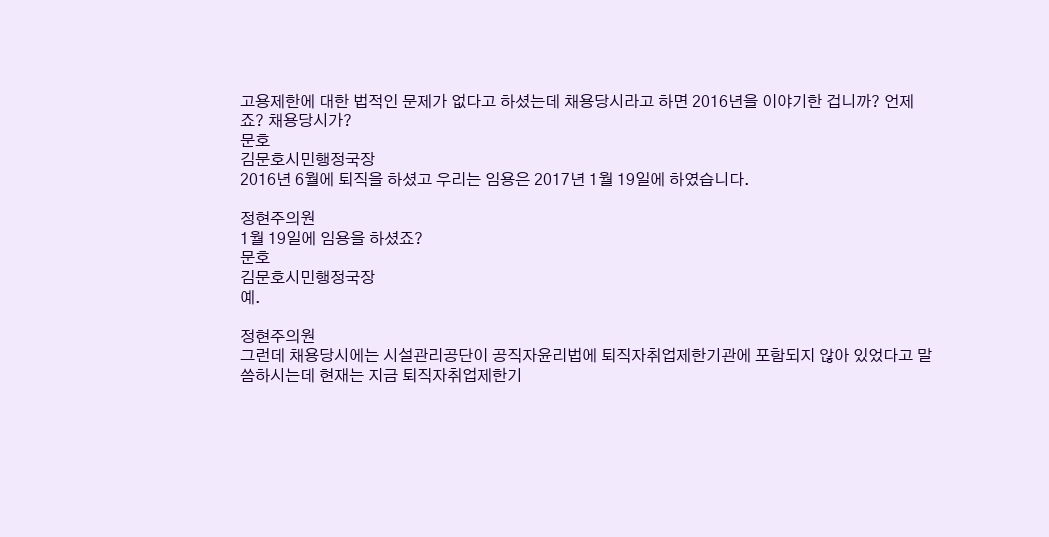고용제한에 대한 법적인 문제가 없다고 하셨는데 채용당시라고 하면 2016년을 이야기한 겁니까? 언제죠? 채용당시가?
문호
김문호시민행정국장
2016년 6월에 퇴직을 하셨고 우리는 임용은 2017년 1월 19일에 하였습니다.

정현주의원
1월 19일에 임용을 하셨죠?
문호
김문호시민행정국장
예.

정현주의원
그런데 채용당시에는 시설관리공단이 공직자윤리법에 퇴직자취업제한기관에 포함되지 않아 있었다고 말씀하시는데 현재는 지금 퇴직자취업제한기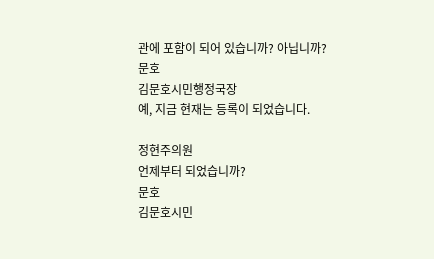관에 포함이 되어 있습니까? 아닙니까?
문호
김문호시민행정국장
예, 지금 현재는 등록이 되었습니다.

정현주의원
언제부터 되었습니까?
문호
김문호시민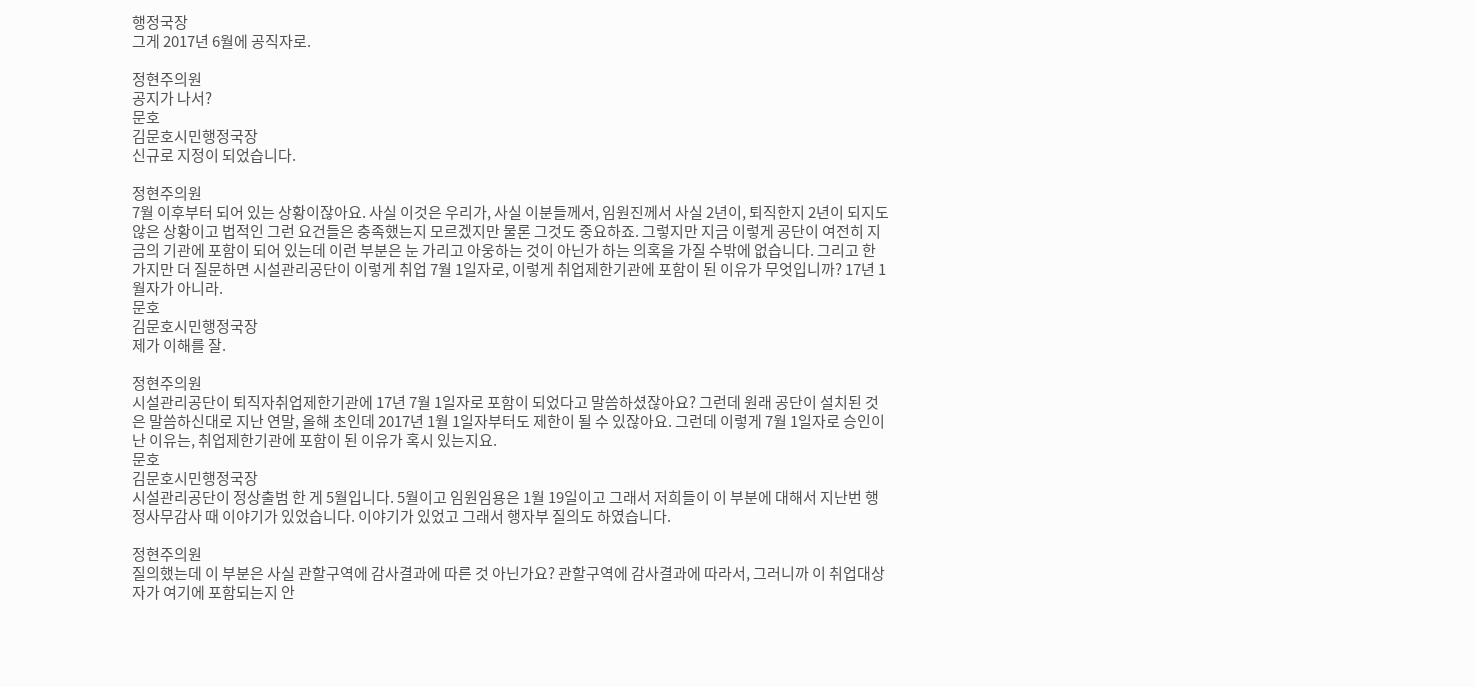행정국장
그게 2017년 6월에 공직자로.

정현주의원
공지가 나서?
문호
김문호시민행정국장
신규로 지정이 되었습니다.

정현주의원
7월 이후부터 되어 있는 상황이잖아요. 사실 이것은 우리가, 사실 이분들께서, 임원진께서 사실 2년이, 퇴직한지 2년이 되지도 않은 상황이고 법적인 그런 요건들은 충족했는지 모르겠지만 물론 그것도 중요하죠. 그렇지만 지금 이렇게 공단이 여전히 지금의 기관에 포함이 되어 있는데 이런 부분은 눈 가리고 아웅하는 것이 아닌가 하는 의혹을 가질 수밖에 없습니다. 그리고 한 가지만 더 질문하면 시설관리공단이 이렇게 취업 7월 1일자로, 이렇게 취업제한기관에 포함이 된 이유가 무엇입니까? 17년 1월자가 아니라.
문호
김문호시민행정국장
제가 이해를 잘.

정현주의원
시설관리공단이 퇴직자취업제한기관에 17년 7월 1일자로 포함이 되었다고 말씀하셨잖아요? 그런데 원래 공단이 설치된 것은 말씀하신대로 지난 연말, 올해 초인데 2017년 1월 1일자부터도 제한이 될 수 있잖아요. 그런데 이렇게 7월 1일자로 승인이 난 이유는, 취업제한기관에 포함이 된 이유가 혹시 있는지요.
문호
김문호시민행정국장
시설관리공단이 정상출범 한 게 5월입니다. 5월이고 임원임용은 1월 19일이고 그래서 저희들이 이 부분에 대해서 지난번 행정사무감사 때 이야기가 있었습니다. 이야기가 있었고 그래서 행자부 질의도 하였습니다.

정현주의원
질의했는데 이 부분은 사실 관할구역에 감사결과에 따른 것 아닌가요? 관할구역에 감사결과에 따라서, 그러니까 이 취업대상자가 여기에 포함되는지 안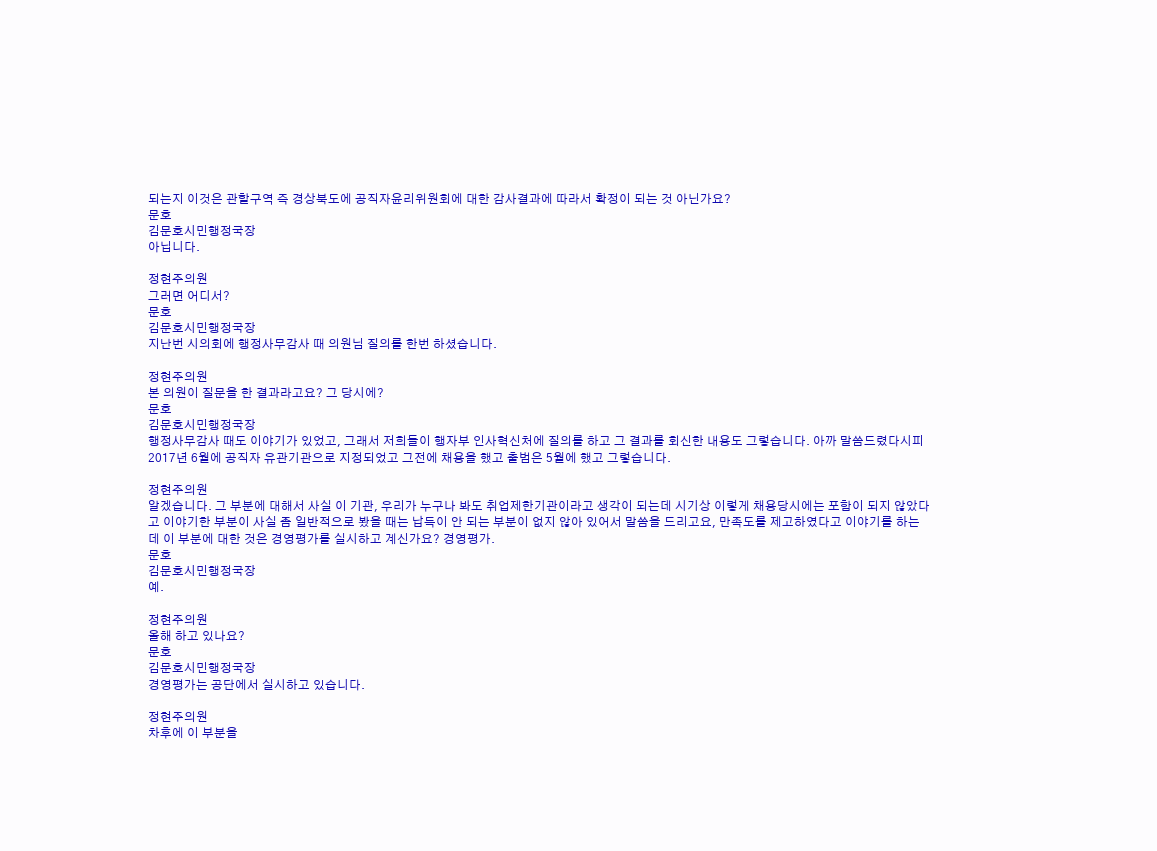되는지 이것은 관할구역 즉 경상북도에 공직자윤리위원회에 대한 감사결과에 따라서 확정이 되는 것 아닌가요?
문호
김문호시민행정국장
아닙니다.

정현주의원
그러면 어디서?
문호
김문호시민행정국장
지난번 시의회에 행정사무감사 때 의원님 질의를 한번 하셨습니다.

정현주의원
본 의원이 질문을 한 결과라고요? 그 당시에?
문호
김문호시민행정국장
행정사무감사 때도 이야기가 있었고, 그래서 저희들이 행자부 인사혁신처에 질의를 하고 그 결과를 회신한 내용도 그렇습니다. 아까 말씀드렸다시피 2017년 6월에 공직자 유관기관으로 지정되었고 그전에 채용을 했고 출범은 5월에 했고 그렇습니다.

정현주의원
알겠습니다. 그 부분에 대해서 사실 이 기관, 우리가 누구나 봐도 취업제한기관이라고 생각이 되는데 시기상 이렇게 채용당시에는 포함이 되지 않았다고 이야기한 부분이 사실 좀 일반적으로 봤을 때는 납득이 안 되는 부분이 없지 않아 있어서 말씀을 드리고요, 만족도를 제고하였다고 이야기를 하는데 이 부분에 대한 것은 경영평가를 실시하고 계신가요? 경영평가.
문호
김문호시민행정국장
예.

정현주의원
올해 하고 있나요?
문호
김문호시민행정국장
경영평가는 공단에서 실시하고 있습니다.

정현주의원
차후에 이 부분을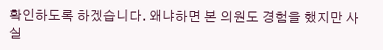확인하도록 하겠습니다. 왜냐하면 본 의원도 경험을 했지만 사실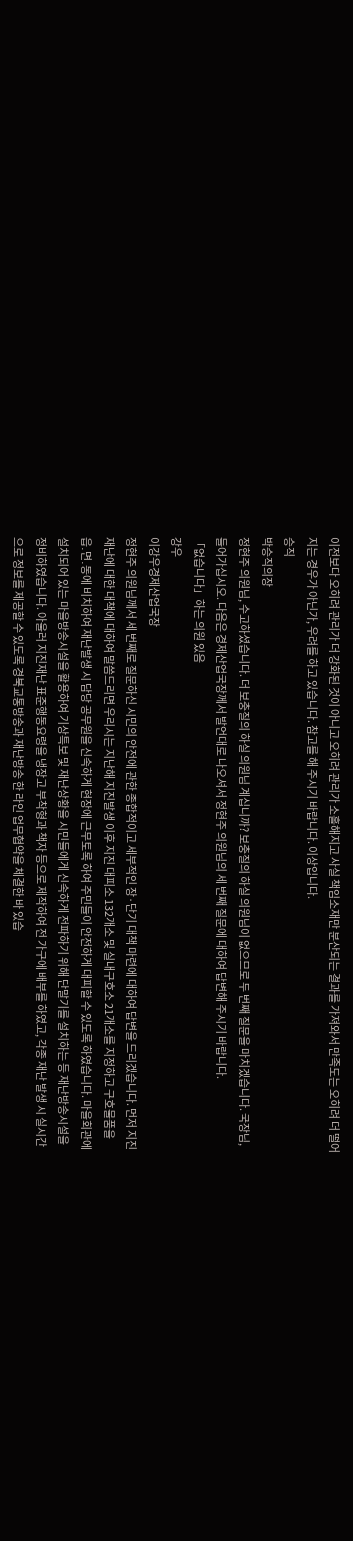이전보다 오히려 관리가 더 강화된 것이 아니고 오히려 관리가 소홀해지고 사실 책임소재만 분산되는 결과를 가져와서 만족도는 오히려 더 떨어지는 경우가 아닌가, 우려를 하고 있습니다. 참고를 해 주시기 바랍니다. 이상입니다.
승직
박승직의장
정현주 의원님, 수고하셨습니다. 더 보충질의 하실 의원님 계십니까? 보충질의 하실 의원님이 없으므로 두 번째 질문을 마치겠습니다. 국장님, 들어가십시오. 다음은 경제산업국장께서 발언대로 나오셔서 정현주 의원님의 세 번째 질문에 대하여 답변해 주시기 바랍니다.
「없습니다」하는 의원 있음
강우
이강우경제산업국장
정현주 의원님께서 세 번째로 질문하신 시민의 안전에 관한 종합적이고 세부적인 장·단기 대책 마련에 대하여 답변을 드리겠습니다. 먼저 지진 재난에 대한 대책에 대하여 말씀드리면 우리시는 지난해 지진발생 이후 지진 대피소 132개소 및 실내구호소 21개소를 지정하고 구호물품을 읍․면․동에 비치하여 재난발생 시 담당 공무원을 신속하게 현장에 근무토록 하여 주민들이 안전하게 대피할 수 있도록 하였습니다. 마을회관에 설치되어 있는 마을방송시설을 활용하여 기상특보 및 재난상황을 시민들에게 신속하게 전파하기 위해 단말기를 설치하는 등 재난방송시설을 정비하였습니다. 아울러 지진재난 표준행동요령을 냉장고 부착형과 책자 등으로 제작하여 전 가구에 배부를 하였고, 각종 재난 발생 시 실시간으로 정보를 제공할 수 있도록 경북교통방송과 재난방송 한 라인 업무협약을 체결한 바 있습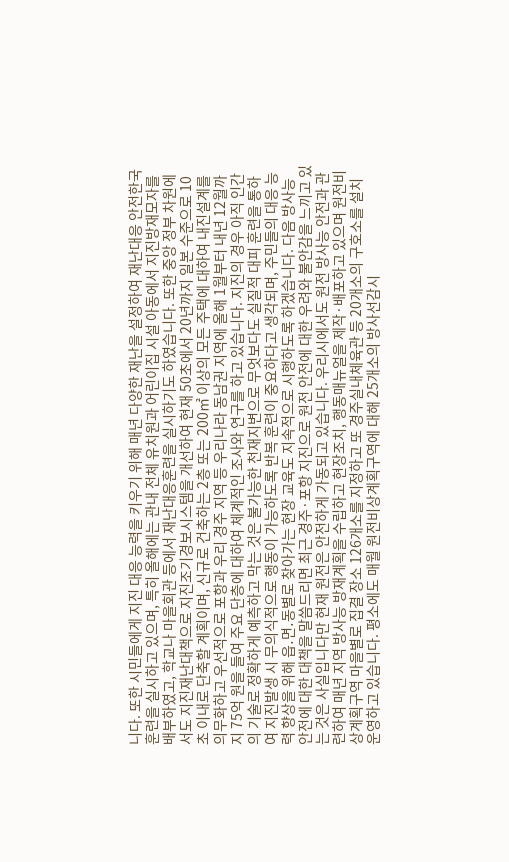니다. 또한 시민들에게 지진 대응 능력을 키우기 위해 매년 다양한 재난을 설정하여 재난대응 안전한국훈련을 실시하고 있으며, 특히 올해에는 관내 전체 유치원과 어린이집 시설 아동에서 지진방재모자를 배부하였고, 학교나 마을회관 등에서 재난대응훈련을 실시하기도 하였습니다. 또한 중앙 정부 차원에서도 지진재난대책으로 지진조기경보시스템을 개선하여 현재 50초에서 20년까지 일본 수준으로 10초 이내로 단축할 계획이며, 신규로 건축하는 2층 또는 200㎡ 이상의 모든 주택에 대하여 내진설계를 의무화하고 우선적으로 포항과 우리 경주 지역 등 우리나라 동남권 지역에 올해 1월부터 내년 12월까지 75억 원을 들여 주요 단층에 대하여 체계적인 조사와 연구를 하고 있습니다. 지진의 경우 아직 인간의 기술로 정확하게 예측하고 막는 것은 불가능한 천재지변으로 무엇보다도 실질적 대피 훈련을 통하여 지진발생 시 무의식적으로 행동이 가능하도록 반복 훈련이 중요하다고 생각되며, 주민들의 대응 능력 향상을 위해 읍․면․동별로 찾아가는 현장 교육도 지속적으로 시행하도록 하겠습니다. 다음 방사능 안전에 대한 대책을 말씀드리면 최근 경주·포항 지진으로 원전 안전에 대한 우려와 불안감을 느끼고 있는 것은 사실입니다만 현재 원전은 안전하게 가동되고 있습니다. 우리시에서도 원전 방사능 안전과 관련하여 매년 지역 방사능 방재계획을 수립하고 현장조치, 행동매뉴얼을 제작·배포하고 있으며 원전비상계획구역 마을별로 집결 장소 126개소를 지정하고 또 경주실내체육관 등 20개소의 구호소를 설치 운영하고 있습니다. 평소에도 매월 원전비상계획구역에 대해 25개소의 방사선감시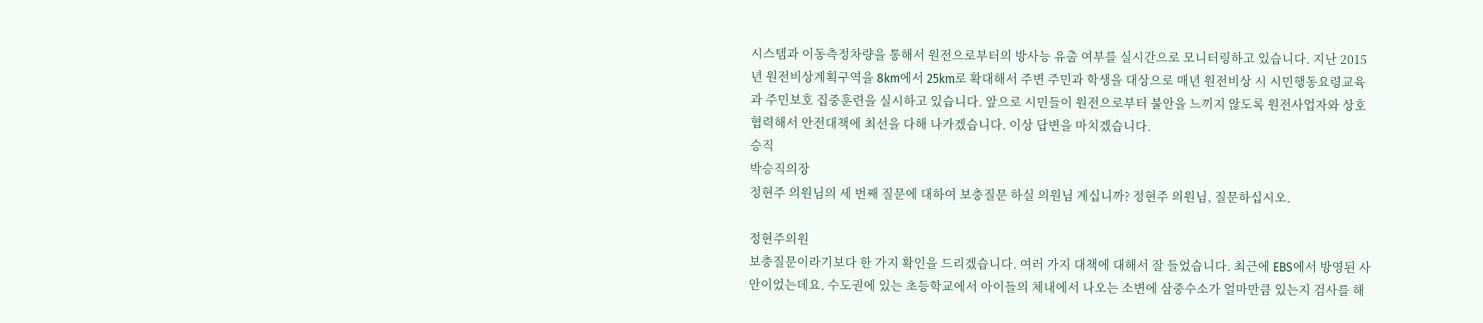시스템과 이동측정차량을 통해서 원전으로부터의 방사능 유출 여부를 실시간으로 모니터링하고 있습니다. 지난 2015년 원전비상계획구역을 8km에서 25km로 확대해서 주변 주민과 학생을 대상으로 매년 원전비상 시 시민행동요령교육과 주민보호 집중훈련을 실시하고 있습니다. 앞으로 시민들이 원전으로부터 불안을 느끼지 않도록 원전사업자와 상호 협력해서 안전대책에 최선을 다해 나가겠습니다. 이상 답변을 마치겠습니다.
승직
박승직의장
정현주 의원님의 세 번째 질문에 대하여 보충질문 하실 의원님 계십니까? 정현주 의원님, 질문하십시오.

정현주의원
보충질문이라기보다 한 가지 확인을 드리겠습니다. 여러 가지 대책에 대해서 잘 들었습니다. 최근에 EBS에서 방영된 사안이었는데요. 수도권에 있는 초등학교에서 아이들의 체내에서 나오는 소변에 삼중수소가 얼마만큼 있는지 검사를 해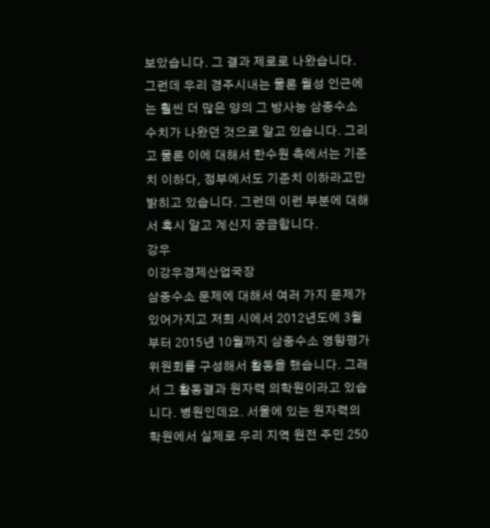보았습니다. 그 결과 제로로 나왔습니다. 그런데 우리 경주시내는 물론 월성 인근에는 훨씬 더 많은 양의 그 방사능 삼중수소 수치가 나왔던 것으로 알고 있습니다. 그리고 물론 이에 대해서 한수원 측에서는 기준치 이하다, 정부에서도 기준치 이하라고만 밝히고 있습니다. 그런데 이런 부분에 대해서 혹시 알고 계신지 궁금합니다.
강우
이강우경제산업국장
삼중수소 문제에 대해서 여러 가지 문제가 있어가지고 저희 시에서 2012년도에 3월부터 2015년 10월까지 삼중수소 영향평가위원회를 구성해서 활동을 했습니다. 그래서 그 활동결과 원자력 의학원이라고 있습니다. 병원인데요. 서울에 있는 원자력의학원에서 실제로 우리 지역 원전 주민 250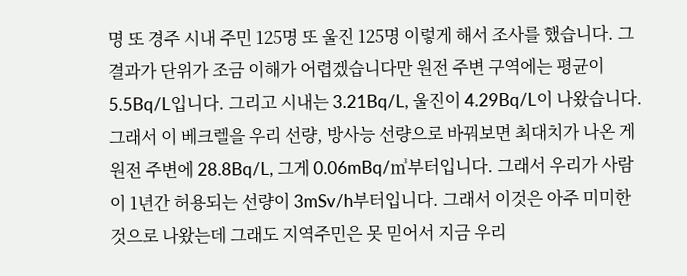명 또 경주 시내 주민 125명 또 울진 125명 이렇게 해서 조사를 했습니다. 그 결과가 단위가 조금 이해가 어렵겠습니다만 원전 주변 구역에는 평균이 5.5Bq/L입니다. 그리고 시내는 3.21Bq/L, 울진이 4.29Bq/L이 나왔습니다. 그래서 이 베크렐을 우리 선량, 방사능 선량으로 바꿔보면 최대치가 나온 게 원전 주변에 28.8Bq/L, 그게 0.06mBq/㎥부터입니다. 그래서 우리가 사람이 1년간 허용되는 선량이 3mSv/h부터입니다. 그래서 이것은 아주 미미한 것으로 나왔는데 그래도 지역주민은 못 믿어서 지금 우리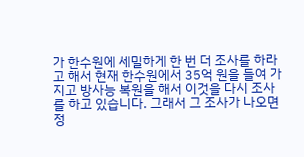가 한수원에 세밀하게 한 번 더 조사를 하라고 해서 현재 한수원에서 35억 원을 들여 가지고 방사능 복원을 해서 이것을 다시 조사를 하고 있습니다. 그래서 그 조사가 나오면 정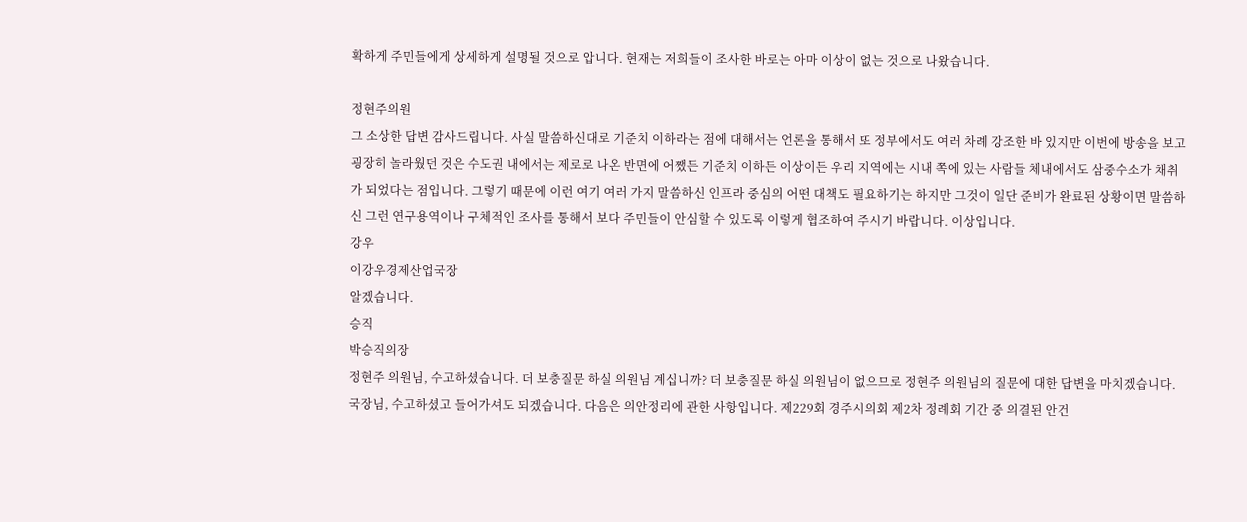확하게 주민들에게 상세하게 설명될 것으로 압니다. 현재는 저희들이 조사한 바로는 아마 이상이 없는 것으로 나왔습니다.

정현주의원
그 소상한 답변 감사드립니다. 사실 말씀하신대로 기준치 이하라는 점에 대해서는 언론을 통해서 또 정부에서도 여러 차례 강조한 바 있지만 이번에 방송을 보고 굉장히 놀라웠던 것은 수도권 내에서는 제로로 나온 반면에 어쨌든 기준치 이하든 이상이든 우리 지역에는 시내 쪽에 있는 사람들 체내에서도 삼중수소가 채취가 되었다는 점입니다. 그렇기 때문에 이런 여기 여러 가지 말씀하신 인프라 중심의 어떤 대책도 필요하기는 하지만 그것이 일단 준비가 완료된 상황이면 말씀하신 그런 연구용역이나 구체적인 조사를 통해서 보다 주민들이 안심할 수 있도록 이렇게 협조하여 주시기 바랍니다. 이상입니다.
강우
이강우경제산업국장
알겠습니다.
승직
박승직의장
정현주 의원님, 수고하셨습니다. 더 보충질문 하실 의원님 계십니까? 더 보충질문 하실 의원님이 없으므로 정현주 의원님의 질문에 대한 답변을 마치겠습니다. 국장님, 수고하셨고 들어가셔도 되겠습니다. 다음은 의안정리에 관한 사항입니다. 제229회 경주시의회 제2차 정례회 기간 중 의결된 안건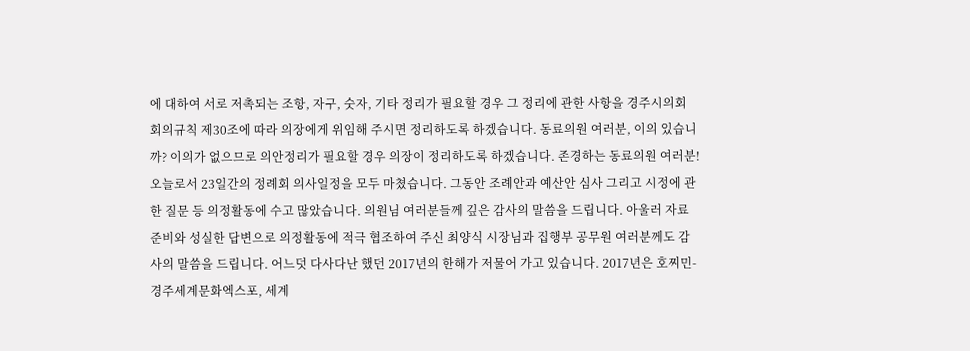에 대하여 서로 저촉되는 조항, 자구, 숫자, 기타 정리가 필요할 경우 그 정리에 관한 사항을 경주시의회 회의규칙 제30조에 따라 의장에게 위임해 주시면 정리하도록 하겠습니다. 동료의원 여러분, 이의 있습니까? 이의가 없으므로 의안정리가 필요할 경우 의장이 정리하도록 하겠습니다. 존경하는 동료의원 여러분! 오늘로서 23일간의 정례회 의사일정을 모두 마쳤습니다. 그동안 조례안과 예산안 심사 그리고 시정에 관한 질문 등 의정활동에 수고 많았습니다. 의원님 여러분들께 깊은 감사의 말씀을 드립니다. 아울러 자료준비와 성실한 답변으로 의정활동에 적극 협조하여 주신 최양식 시장님과 집행부 공무원 여러분께도 감사의 말씀을 드립니다. 어느덧 다사다난 했던 2017년의 한해가 저물어 가고 있습니다. 2017년은 호찌민-경주세계문화엑스포, 세계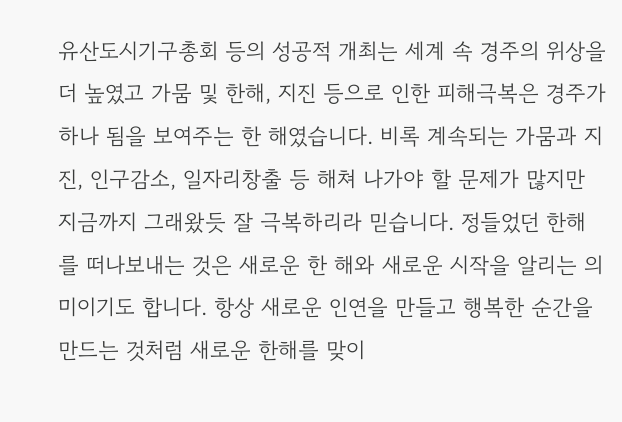유산도시기구총회 등의 성공적 개최는 세계 속 경주의 위상을 더 높였고 가뭄 및 한해, 지진 등으로 인한 피해극복은 경주가 하나 됨을 보여주는 한 해였습니다. 비록 계속되는 가뭄과 지진, 인구감소, 일자리창출 등 해쳐 나가야 할 문제가 많지만 지금까지 그래왔듯 잘 극복하리라 믿습니다. 정들었던 한해를 떠나보내는 것은 새로운 한 해와 새로운 시작을 알리는 의미이기도 합니다. 항상 새로운 인연을 만들고 행복한 순간을 만드는 것처럼 새로운 한해를 맞이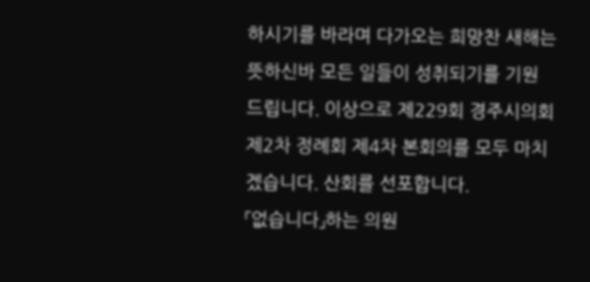하시기를 바라며 다가오는 희망찬 새해는 뜻하신바 모든 일들이 성취되기를 기원 드립니다. 이상으로 제229회 경주시의회 제2차 정례회 제4차 본회의를 모두 마치겠습니다. 산회를 선포합니다.
「없습니다」하는 의원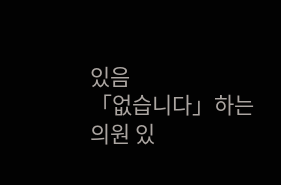있음
「없습니다」하는 의원 있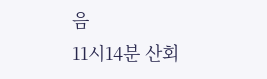음
11시14분 산회